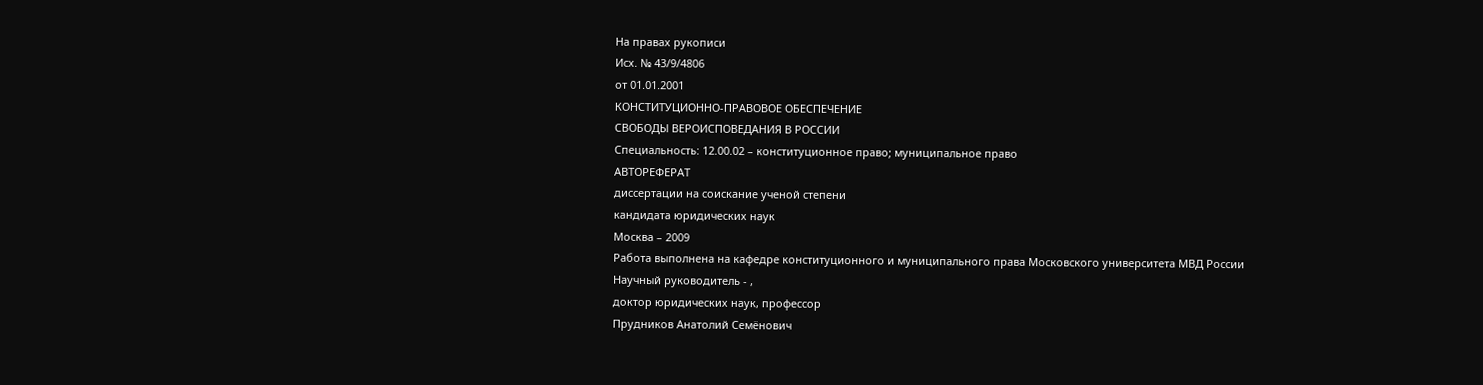На правах рукописи
Исх. № 43/9/4806
от 01.01.2001
КОНСТИТУЦИОННО-ПРАВОВОЕ ОБЕСПЕЧЕНИЕ
СВОБОДЫ ВЕРОИСПОВЕДАНИЯ В РОССИИ
Специальность: 12.00.02 – конституционное право; муниципальное право
АВТОРЕФЕРАТ
диссертации на соискание ученой степени
кандидата юридических наук
Москва – 2009
Работа выполнена на кафедре конституционного и муниципального права Московского университета МВД России
Научный руководитель - ,
доктор юридических наук, профессор
Прудников Анатолий Семёнович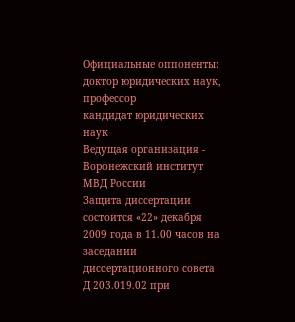Официальные оппоненты: доктор юридических наук, профессор
кандидат юридических наук
Ведущая организация - Воронежский институт МВД России
Защита диссертации состоится «22» декабря 2009 года в 11.00 часов на заседании диссертационного совета Д 203.019.02 при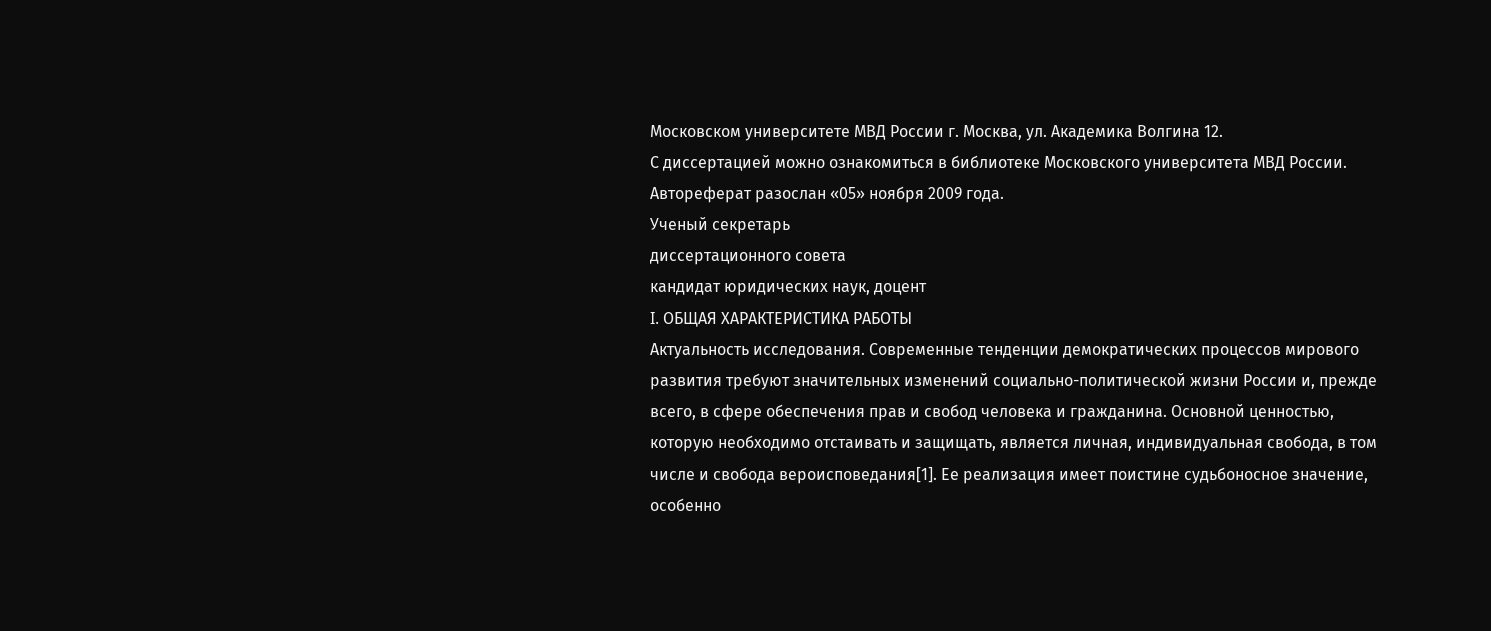Московском университете МВД России г. Москва, ул. Академика Волгина 12.
С диссертацией можно ознакомиться в библиотеке Московского университета МВД России.
Автореферат разослан «05» ноября 2009 года.
Ученый секретарь
диссертационного совета
кандидат юридических наук, доцент
I. ОБЩАЯ ХАРАКТЕРИСТИКА РАБОТЫ
Актуальность исследования. Современные тенденции демократических процессов мирового развития требуют значительных изменений социально-политической жизни России и, прежде всего, в сфере обеспечения прав и свобод человека и гражданина. Основной ценностью, которую необходимо отстаивать и защищать, является личная, индивидуальная свобода, в том числе и свобода вероисповедания[1]. Ее реализация имеет поистине судьбоносное значение, особенно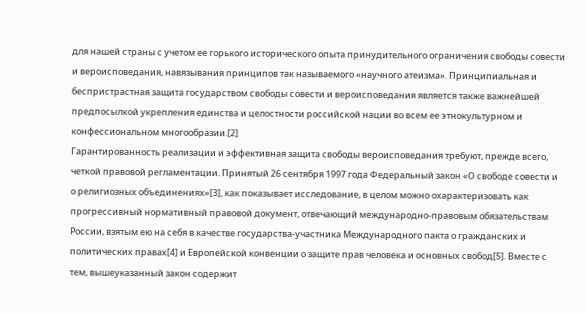для нашей страны с учетом ее горького исторического опыта принудительного ограничения свободы совести и вероисповедания, навязывания принципов так называемого «научного атеизма». Принципиальная и беспристрастная защита государством свободы совести и вероисповедания является также важнейшей предпосылкой укрепления единства и целостности российской нации во всем ее этнокультурном и конфессиональном многообразии.[2]
Гарантированность реализации и эффективная защита свободы вероисповедания требуют, прежде всего, четкой правовой регламентации. Принятый 26 сентября 1997 года Федеральный закон «О свободе совести и о религиозных объединениях»[3], как показывает исследование, в целом можно охарактеризовать как прогрессивный нормативный правовой документ, отвечающий международно-правовым обязательствам России, взятым ею на себя в качестве государства-участника Международного пакта о гражданских и политических правах[4] и Европейской конвенции о защите прав человека и основных свобод[5]. Вместе с тем, вышеуказанный закон содержит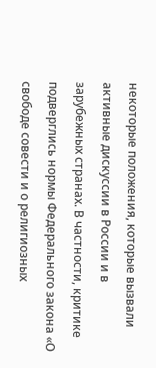некоторые положения, которые вызвали активные дискуссии в России и в зарубежных странах. В частности, критике подверглись нормы Федерального закона «О свободе совести и о религиозных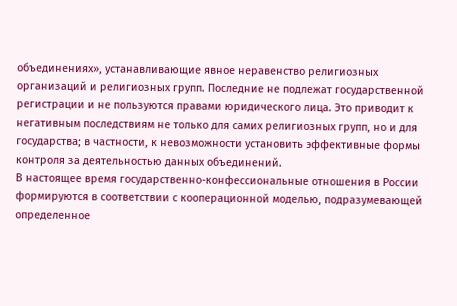объединениях», устанавливающие явное неравенство религиозных организаций и религиозных групп. Последние не подлежат государственной регистрации и не пользуются правами юридического лица. Это приводит к негативным последствиям не только для самих религиозных групп, но и для государства; в частности, к невозможности установить эффективные формы контроля за деятельностью данных объединений.
В настоящее время государственно-конфессиональные отношения в России формируются в соответствии с кооперационной моделью, подразумевающей определенное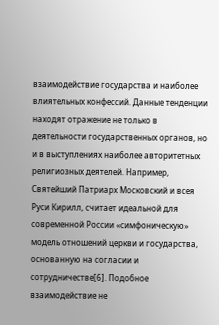взаимодействие государства и наиболее влиятельных конфессий. Данные тенденции находят отражение не только в деятельности государственных органов, но и в выступлениях наиболее авторитетных религиозных деятелей. Например, Святейший Патриарх Московский и всея Руси Кирилл, считает идеальной для современной России «симфоническую» модель отношений церкви и государства, основанную на согласии и сотрудничестве[6]. Подобное взаимодействие не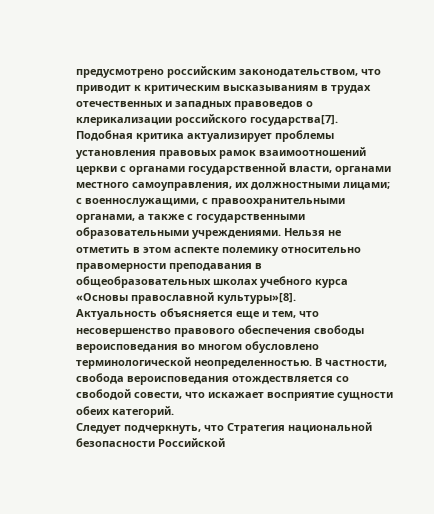предусмотрено российским законодательством, что приводит к критическим высказываниям в трудах отечественных и западных правоведов о клерикализации российского государства[7]. Подобная критика актуализирует проблемы установления правовых рамок взаимоотношений церкви с органами государственной власти, органами местного самоуправления, их должностными лицами; с военнослужащими, с правоохранительными органами, а также с государственными образовательными учреждениями. Нельзя не отметить в этом аспекте полемику относительно правомерности преподавания в общеобразовательных школах учебного курса «Основы православной культуры»[8].
Актуальность объясняется еще и тем, что несовершенство правового обеспечения свободы вероисповедания во многом обусловлено терминологической неопределенностью. В частности, свобода вероисповедания отождествляется со свободой совести, что искажает восприятие сущности обеих категорий.
Следует подчеркнуть, что Стратегия национальной безопасности Российской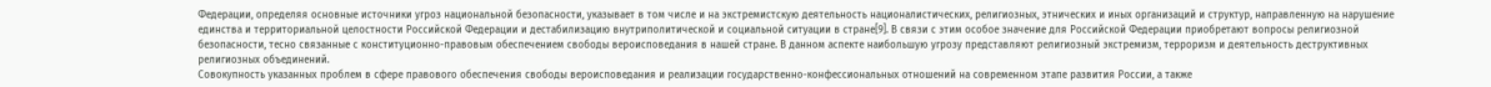Федерации, определяя основные источники угроз национальной безопасности, указывает в том числе и на экстремистскую деятельность националистических, религиозных, этнических и иных организаций и структур, направленную на нарушение единства и территориальной целостности Российской Федерации и дестабилизацию внутриполитической и социальной ситуации в стране[9]. В связи с этим особое значение для Российской Федерации приобретают вопросы религиозной безопасности, тесно связанные с конституционно-правовым обеспечением свободы вероисповедания в нашей стране. В данном аспекте наибольшую угрозу представляют религиозный экстремизм, терроризм и деятельность деструктивных религиозных объединений.
Совокупность указанных проблем в сфере правового обеспечения свободы вероисповедания и реализации государственно-конфессиональных отношений на современном этапе развития России, а также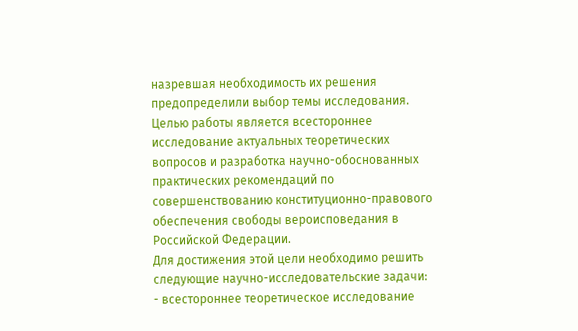назревшая необходимость их решения предопределили выбор темы исследования.
Целью работы является всестороннее исследование актуальных теоретических вопросов и разработка научно-обоснованных практических рекомендаций по совершенствованию конституционно-правового обеспечения свободы вероисповедания в Российской Федерации.
Для достижения этой цели необходимо решить следующие научно-исследовательские задачи:
- всестороннее теоретическое исследование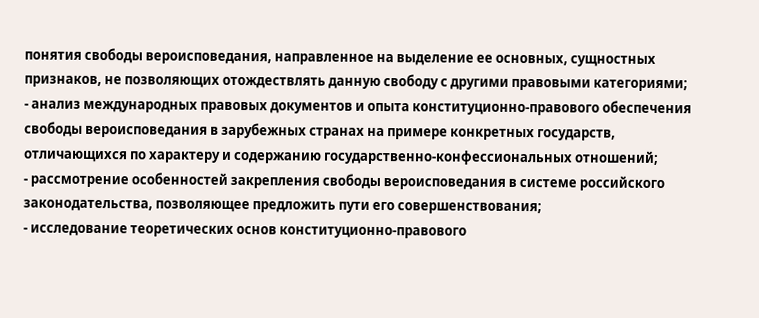понятия свободы вероисповедания, направленное на выделение ее основных, сущностных признаков, не позволяющих отождествлять данную свободу с другими правовыми категориями;
- анализ международных правовых документов и опыта конституционно-правового обеспечения свободы вероисповедания в зарубежных странах на примере конкретных государств, отличающихся по характеру и содержанию государственно-конфессиональных отношений;
- рассмотрение особенностей закрепления свободы вероисповедания в системе российского законодательства, позволяющее предложить пути его совершенствования;
- исследование теоретических основ конституционно-правового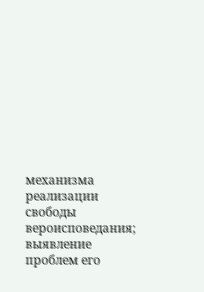механизма реализации свободы вероисповедания; выявление проблем его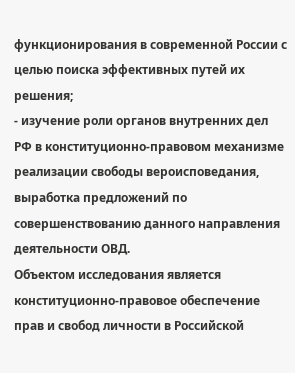функционирования в современной России с целью поиска эффективных путей их решения;
- изучение роли органов внутренних дел РФ в конституционно-правовом механизме реализации свободы вероисповедания, выработка предложений по совершенствованию данного направления деятельности ОВД.
Объектом исследования является конституционно-правовое обеспечение прав и свобод личности в Российской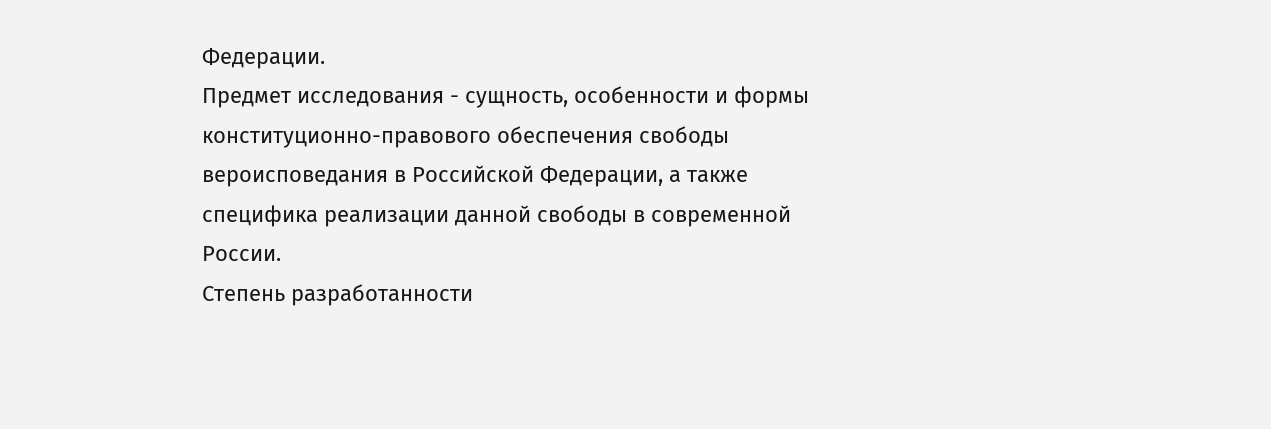Федерации.
Предмет исследования - сущность, особенности и формы конституционно-правового обеспечения свободы вероисповедания в Российской Федерации, а также специфика реализации данной свободы в современной России.
Степень разработанности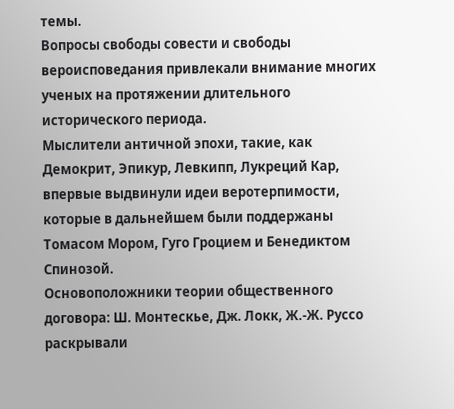темы.
Вопросы свободы совести и свободы вероисповедания привлекали внимание многих ученых на протяжении длительного исторического периода.
Мыслители античной эпохи, такие, как Демокрит, Эпикур, Левкипп, Лукреций Кар, впервые выдвинули идеи веротерпимости, которые в дальнейшем были поддержаны Томасом Мором, Гуго Гроцием и Бенедиктом Спинозой.
Основоположники теории общественного договора: Ш. Монтескье, Дж. Локк, Ж.-Ж. Руссо раскрывали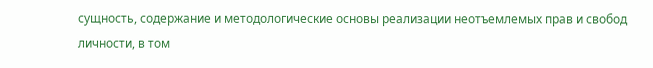сущность, содержание и методологические основы реализации неотъемлемых прав и свобод личности, в том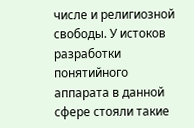числе и религиозной свободы. У истоков разработки понятийного аппарата в данной сфере стояли такие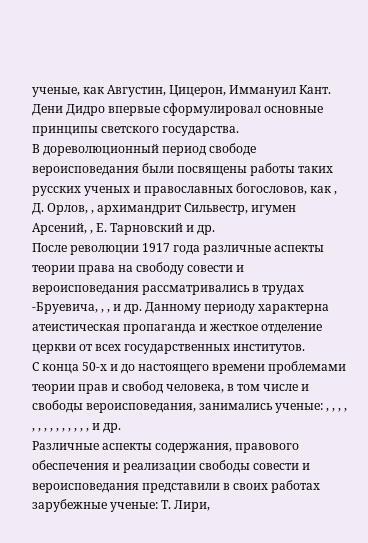ученые, как Августин, Цицерон, Иммануил Кант. Дени Дидро впервые сформулировал основные принципы светского государства.
В дореволюционный период свободе вероисповедания были посвящены работы таких русских ученых и православных богословов, как , Д. Орлов, , архимандрит Сильвестр, игумен Арсений, , Е. Тарновский и др.
После революции 1917 года различные аспекты теории права на свободу совести и вероисповедания рассматривались в трудах -Бруевича, , , и др. Данному периоду характерна атеистическая пропаганда и жесткое отделение церкви от всех государственных институтов.
С конца 50-х и до настоящего времени проблемами теории прав и свобод человека, в том числе и свободы вероисповедания, занимались ученые: , , , , , , , , , , , , , , и др.
Различные аспекты содержания, правового обеспечения и реализации свободы совести и вероисповедания представили в своих работах зарубежные ученые: Т. Лири,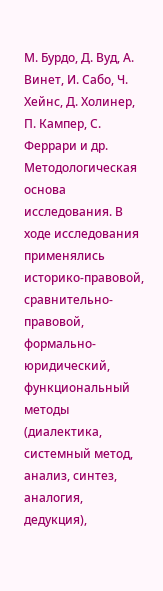М. Бурдо, Д. Вуд, А. Винет, И. Сабо, Ч. Хейнс, Д. Холинер, П. Кампер, С. Феррари и др.
Методологическая основа исследования. В ходе исследования применялись историко-правовой, сравнительно-правовой, формально-юридический, функциональный методы (диалектика, системный метод, анализ, синтез, аналогия, дедукция),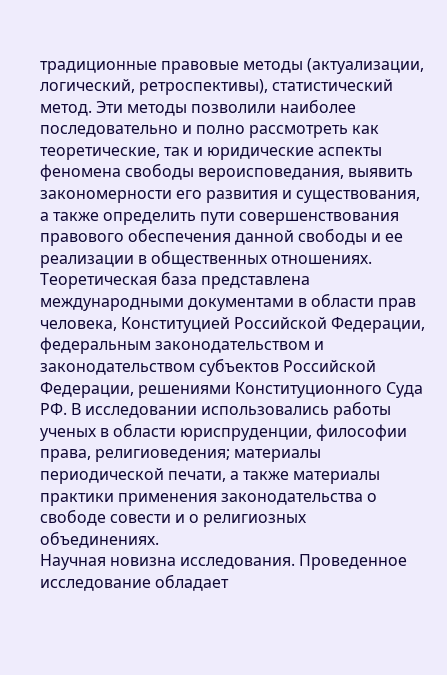традиционные правовые методы (актуализации, логический, ретроспективы), статистический метод. Эти методы позволили наиболее последовательно и полно рассмотреть как теоретические, так и юридические аспекты феномена свободы вероисповедания, выявить закономерности его развития и существования, а также определить пути совершенствования правового обеспечения данной свободы и ее реализации в общественных отношениях.
Теоретическая база представлена международными документами в области прав человека, Конституцией Российской Федерации, федеральным законодательством и законодательством субъектов Российской Федерации, решениями Конституционного Суда РФ. В исследовании использовались работы ученых в области юриспруденции, философии права, религиоведения; материалы периодической печати, а также материалы практики применения законодательства о свободе совести и о религиозных объединениях.
Научная новизна исследования. Проведенное исследование обладает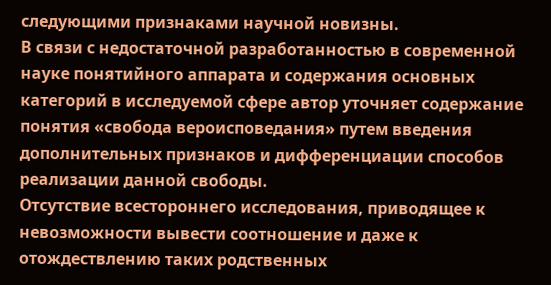следующими признаками научной новизны.
В связи с недостаточной разработанностью в современной науке понятийного аппарата и содержания основных категорий в исследуемой сфере автор уточняет содержание понятия «свобода вероисповедания» путем введения дополнительных признаков и дифференциации способов реализации данной свободы.
Отсутствие всестороннего исследования, приводящее к невозможности вывести соотношение и даже к отождествлению таких родственных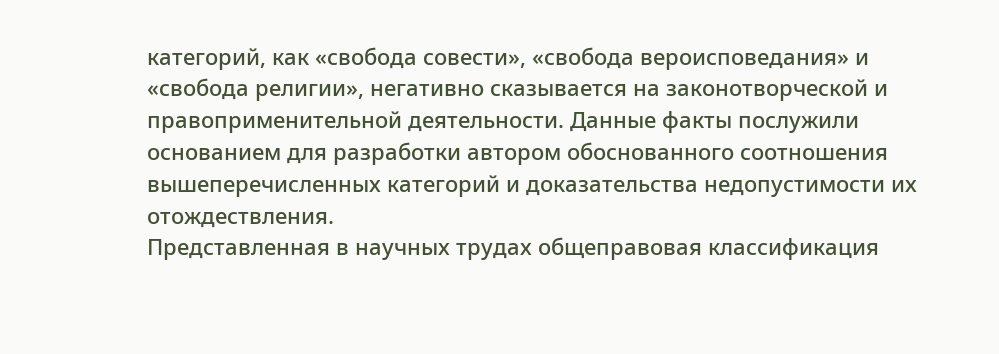категорий, как «свобода совести», «свобода вероисповедания» и «свобода религии», негативно сказывается на законотворческой и правоприменительной деятельности. Данные факты послужили основанием для разработки автором обоснованного соотношения вышеперечисленных категорий и доказательства недопустимости их отождествления.
Представленная в научных трудах общеправовая классификация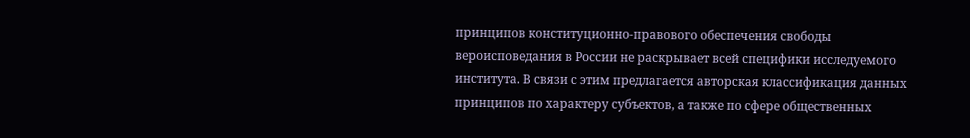принципов конституционно-правового обеспечения свободы вероисповедания в России не раскрывает всей специфики исследуемого института. В связи с этим предлагается авторская классификация данных принципов по характеру субъектов, а также по сфере общественных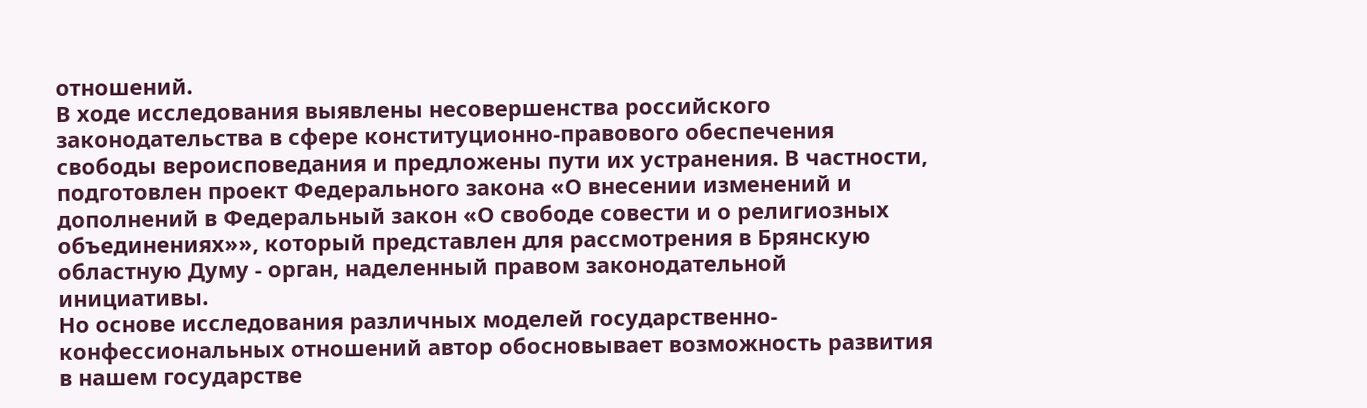отношений.
В ходе исследования выявлены несовершенства российского законодательства в сфере конституционно-правового обеспечения свободы вероисповедания и предложены пути их устранения. В частности, подготовлен проект Федерального закона «О внесении изменений и дополнений в Федеральный закон «О свободе совести и о религиозных объединениях»», который представлен для рассмотрения в Брянскую областную Думу - орган, наделенный правом законодательной инициативы.
Но основе исследования различных моделей государственно-конфессиональных отношений автор обосновывает возможность развития в нашем государстве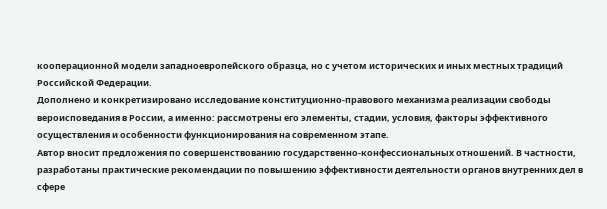кооперационной модели западноевропейского образца, но с учетом исторических и иных местных традиций Российской Федерации.
Дополнено и конкретизировано исследование конституционно-правового механизма реализации свободы вероисповедания в России, а именно: рассмотрены его элементы, стадии, условия, факторы эффективного осуществления и особенности функционирования на современном этапе.
Автор вносит предложения по совершенствованию государственно-конфессиональных отношений. В частности, разработаны практические рекомендации по повышению эффективности деятельности органов внутренних дел в сфере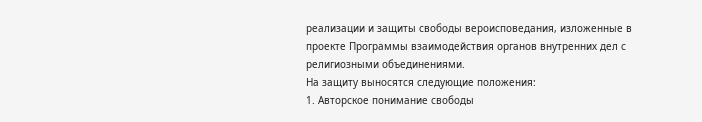реализации и защиты свободы вероисповедания, изложенные в проекте Программы взаимодействия органов внутренних дел с религиозными объединениями.
На защиту выносятся следующие положения:
1. Авторское понимание свободы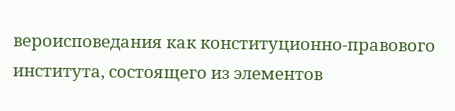вероисповедания как конституционно-правового института, состоящего из элементов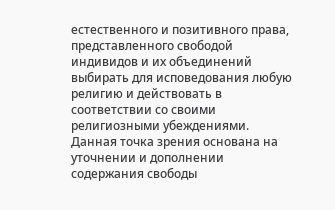естественного и позитивного права, представленного свободой индивидов и их объединений выбирать для исповедования любую религию и действовать в соответствии со своими религиозными убеждениями. Данная точка зрения основана на уточнении и дополнении содержания свободы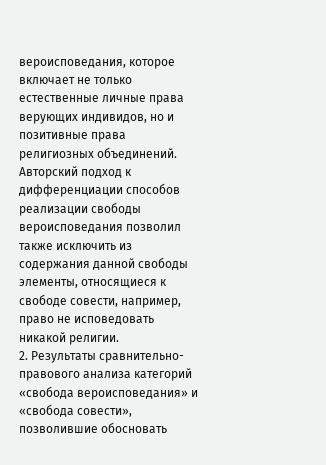вероисповедания, которое включает не только естественные личные права верующих индивидов, но и позитивные права религиозных объединений. Авторский подход к дифференциации способов реализации свободы вероисповедания позволил также исключить из содержания данной свободы элементы, относящиеся к свободе совести, например, право не исповедовать никакой религии.
2. Результаты сравнительно-правового анализа категорий «свобода вероисповедания» и «свобода совести», позволившие обосновать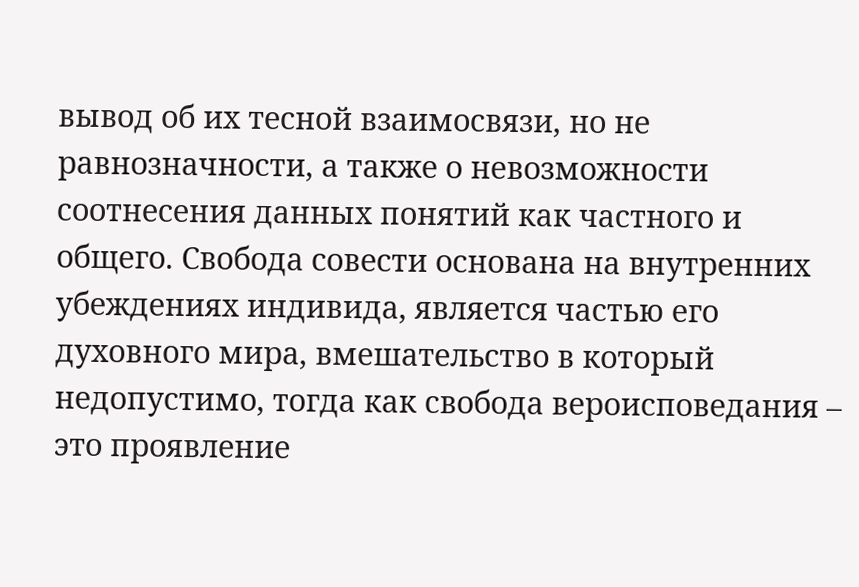вывод об их тесной взаимосвязи, но не равнозначности, а также о невозможности соотнесения данных понятий как частного и общего. Свобода совести основана на внутренних убеждениях индивида, является частью его духовного мира, вмешательство в который недопустимо, тогда как свобода вероисповедания – это проявление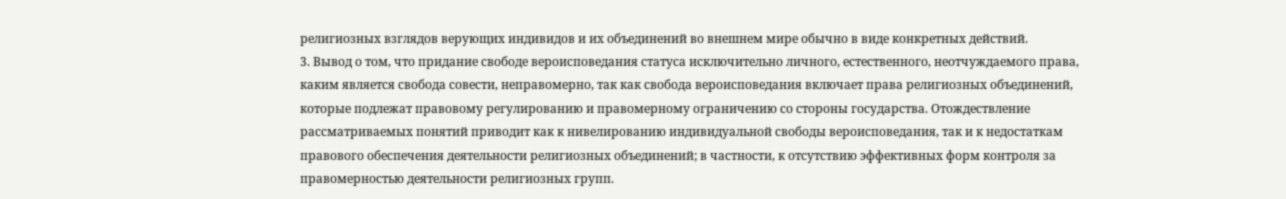религиозных взглядов верующих индивидов и их объединений во внешнем мире обычно в виде конкретных действий.
3. Вывод о том, что придание свободе вероисповедания статуса исключительно личного, естественного, неотчуждаемого права, каким является свобода совести, неправомерно, так как свобода вероисповедания включает права религиозных объединений, которые подлежат правовому регулированию и правомерному ограничению со стороны государства. Отождествление рассматриваемых понятий приводит как к нивелированию индивидуальной свободы вероисповедания, так и к недостаткам правового обеспечения деятельности религиозных объединений; в частности, к отсутствию эффективных форм контроля за правомерностью деятельности религиозных групп.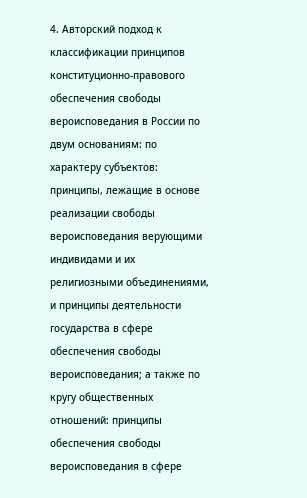4. Авторский подход к классификации принципов конституционно-правового обеспечения свободы вероисповедания в России по двум основаниям: по характеру субъектов: принципы, лежащие в основе реализации свободы вероисповедания верующими индивидами и их религиозными объединениями, и принципы деятельности государства в сфере обеспечения свободы вероисповедания; а также по кругу общественных отношений: принципы обеспечения свободы вероисповедания в сфере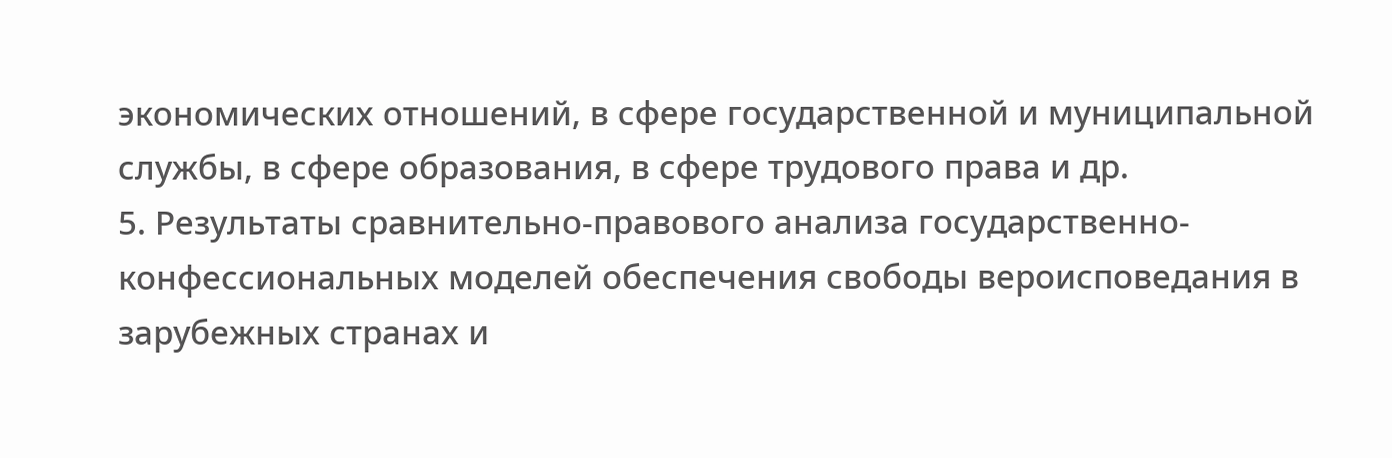экономических отношений, в сфере государственной и муниципальной службы, в сфере образования, в сфере трудового права и др.
5. Результаты сравнительно-правового анализа государственно-конфессиональных моделей обеспечения свободы вероисповедания в зарубежных странах и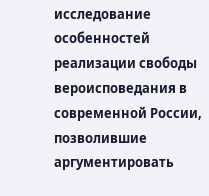исследование особенностей реализации свободы вероисповедания в современной России, позволившие аргументировать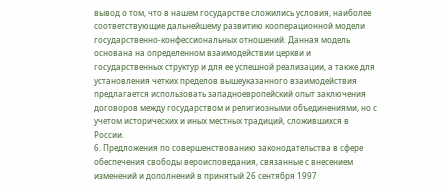вывод о том, что в нашем государстве сложились условия, наиболее соответствующие дальнейшему развитию кооперационной модели государственно-конфессиональных отношений. Данная модель основана на определенном взаимодействии церкви и государственных структур и для ее успешной реализации, а также для установления четких пределов вышеуказанного взаимодействия предлагается использовать западноевропейский опыт заключения договоров между государством и религиозными объединениями, но с учетом исторических и иных местных традиций, сложившихся в России.
6. Предложения по совершенствованию законодательства в сфере обеспечения свободы вероисповедания, связанные с внесением изменений и дополнений в принятый 26 сентября 1997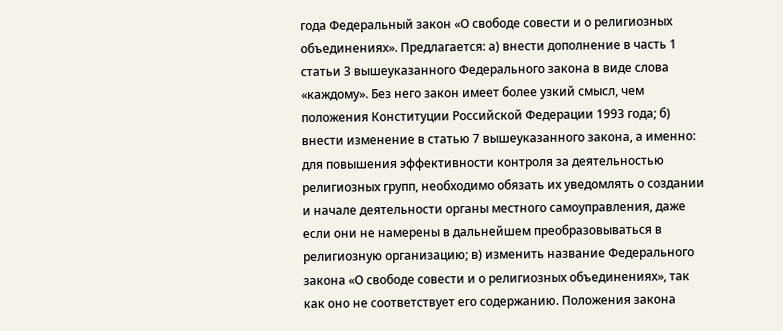года Федеральный закон «О свободе совести и о религиозных объединениях». Предлагается: а) внести дополнение в часть 1 статьи 3 вышеуказанного Федерального закона в виде слова «каждому». Без него закон имеет более узкий смысл, чем положения Конституции Российской Федерации 1993 года; б) внести изменение в статью 7 вышеуказанного закона, а именно: для повышения эффективности контроля за деятельностью религиозных групп, необходимо обязать их уведомлять о создании и начале деятельности органы местного самоуправления, даже если они не намерены в дальнейшем преобразовываться в религиозную организацию; в) изменить название Федерального закона «О свободе совести и о религиозных объединениях», так как оно не соответствует его содержанию. Положения закона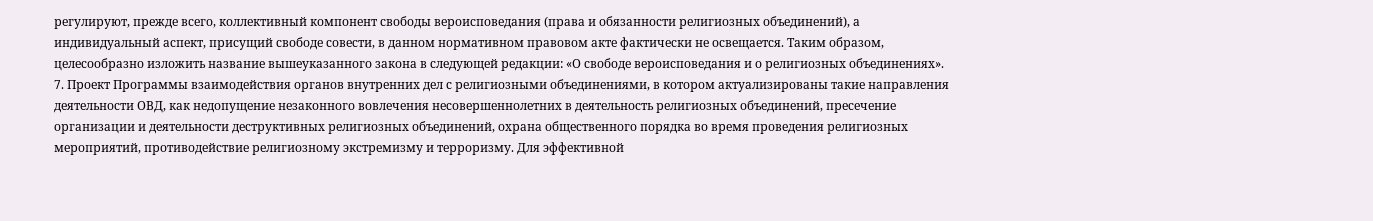регулируют, прежде всего, коллективный компонент свободы вероисповедания (права и обязанности религиозных объединений), а индивидуальный аспект, присущий свободе совести, в данном нормативном правовом акте фактически не освещается. Таким образом, целесообразно изложить название вышеуказанного закона в следующей редакции: «О свободе вероисповедания и о религиозных объединениях».
7. Проект Программы взаимодействия органов внутренних дел с религиозными объединениями, в котором актуализированы такие направления деятельности ОВД, как недопущение незаконного вовлечения несовершеннолетних в деятельность религиозных объединений, пресечение организации и деятельности деструктивных религиозных объединений, охрана общественного порядка во время проведения религиозных мероприятий, противодействие религиозному экстремизму и терроризму. Для эффективной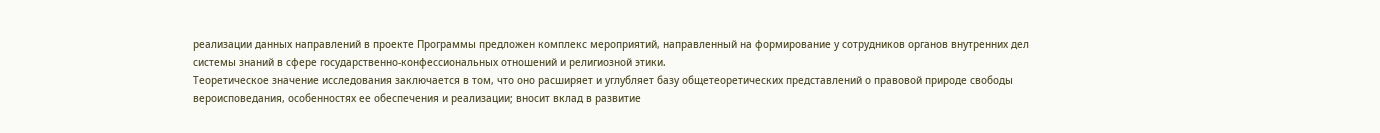реализации данных направлений в проекте Программы предложен комплекс мероприятий, направленный на формирование у сотрудников органов внутренних дел системы знаний в сфере государственно-конфессиональных отношений и религиозной этики.
Теоретическое значение исследования заключается в том, что оно расширяет и углубляет базу общетеоретических представлений о правовой природе свободы вероисповедания, особенностях ее обеспечения и реализации; вносит вклад в развитие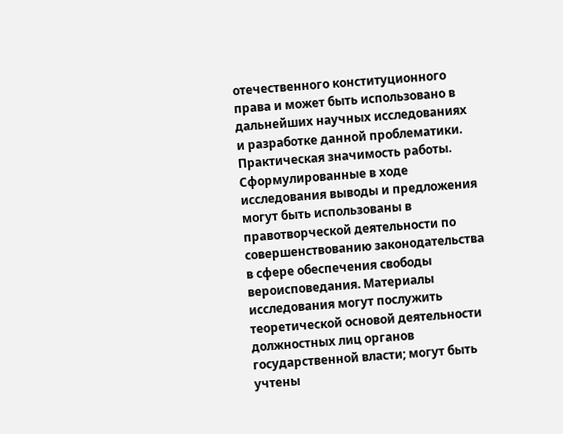отечественного конституционного права и может быть использовано в дальнейших научных исследованиях и разработке данной проблематики.
Практическая значимость работы. Сформулированные в ходе исследования выводы и предложения могут быть использованы в правотворческой деятельности по совершенствованию законодательства в сфере обеспечения свободы вероисповедания. Материалы исследования могут послужить теоретической основой деятельности должностных лиц органов государственной власти; могут быть учтены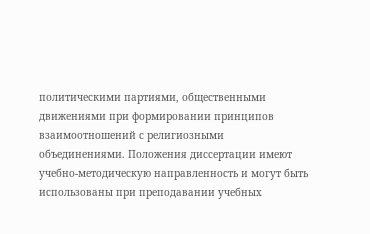политическими партиями, общественными движениями при формировании принципов взаимоотношений с религиозными объединениями. Положения диссертации имеют учебно-методическую направленность и могут быть использованы при преподавании учебных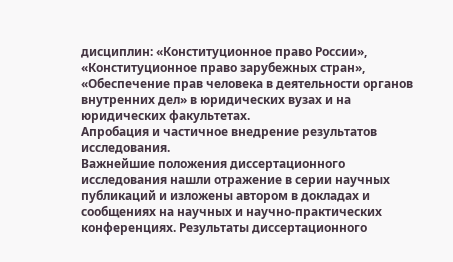дисциплин: «Конституционное право России», «Конституционное право зарубежных стран», «Обеспечение прав человека в деятельности органов внутренних дел» в юридических вузах и на юридических факультетах.
Апробация и частичное внедрение результатов исследования.
Важнейшие положения диссертационного исследования нашли отражение в серии научных публикаций и изложены автором в докладах и сообщениях на научных и научно-практических конференциях. Результаты диссертационного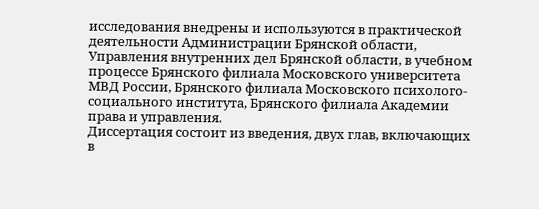исследования внедрены и используются в практической деятельности Администрации Брянской области, Управления внутренних дел Брянской области, в учебном процессе Брянского филиала Московского университета МВД России, Брянского филиала Московского психолого-социального института, Брянского филиала Академии права и управления.
Диссертация состоит из введения, двух глав, включающих в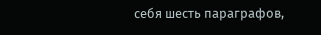себя шесть параграфов,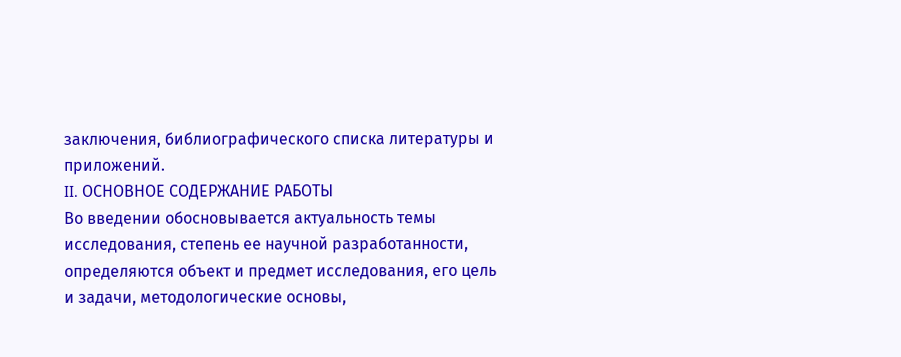заключения, библиографического списка литературы и приложений.
II. ОСНОВНОЕ СОДЕРЖАНИЕ РАБОТЫ
Во введении обосновывается актуальность темы исследования, степень ее научной разработанности, определяются объект и предмет исследования, его цель и задачи, методологические основы,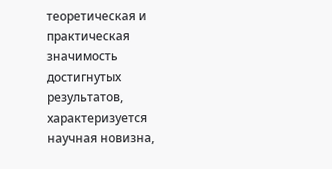теоретическая и практическая значимость достигнутых результатов, характеризуется научная новизна,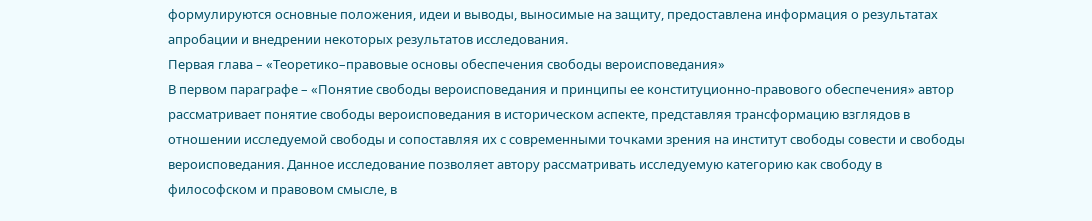формулируются основные положения, идеи и выводы, выносимые на защиту, предоставлена информация о результатах апробации и внедрении некоторых результатов исследования.
Первая глава – «Теоретико–правовые основы обеспечения свободы вероисповедания»
В первом параграфе – «Понятие свободы вероисповедания и принципы ее конституционно-правового обеспечения» автор рассматривает понятие свободы вероисповедания в историческом аспекте, представляя трансформацию взглядов в отношении исследуемой свободы и сопоставляя их с современными точками зрения на институт свободы совести и свободы вероисповедания. Данное исследование позволяет автору рассматривать исследуемую категорию как свободу в философском и правовом смысле, в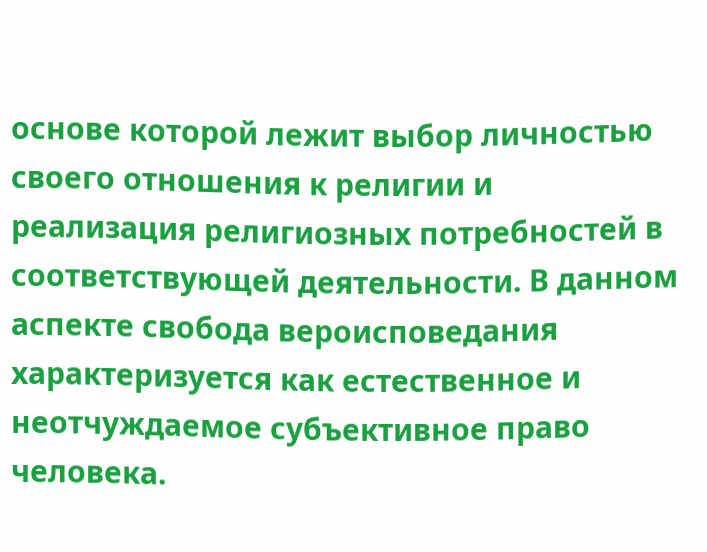основе которой лежит выбор личностью своего отношения к религии и реализация религиозных потребностей в соответствующей деятельности. В данном аспекте свобода вероисповедания характеризуется как естественное и неотчуждаемое субъективное право человека.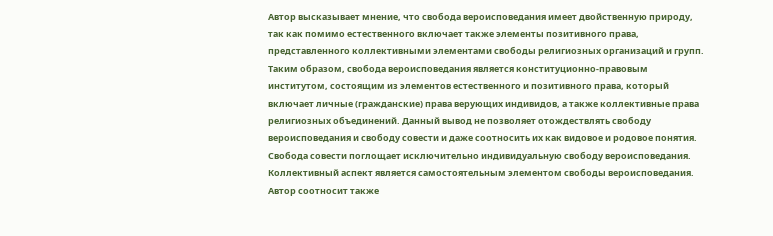Автор высказывает мнение, что свобода вероисповедания имеет двойственную природу, так как помимо естественного включает также элементы позитивного права, представленного коллективными элементами свободы религиозных организаций и групп.
Таким образом, свобода вероисповедания является конституционно-правовым институтом, состоящим из элементов естественного и позитивного права, который включает личные (гражданские) права верующих индивидов, а также коллективные права религиозных объединений. Данный вывод не позволяет отождествлять свободу вероисповедания и свободу совести и даже соотносить их как видовое и родовое понятия. Свобода совести поглощает исключительно индивидуальную свободу вероисповедания. Коллективный аспект является самостоятельным элементом свободы вероисповедания.
Автор соотносит также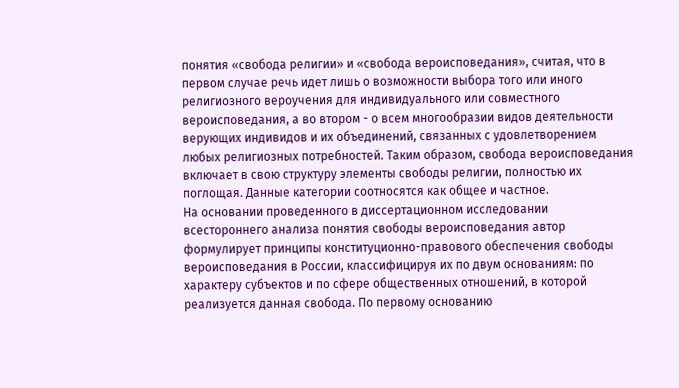понятия «свобода религии» и «свобода вероисповедания», считая, что в первом случае речь идет лишь о возможности выбора того или иного религиозного вероучения для индивидуального или совместного вероисповедания, а во втором - о всем многообразии видов деятельности верующих индивидов и их объединений, связанных с удовлетворением любых религиозных потребностей. Таким образом, свобода вероисповедания включает в свою структуру элементы свободы религии, полностью их поглощая. Данные категории соотносятся как общее и частное.
На основании проведенного в диссертационном исследовании всестороннего анализа понятия свободы вероисповедания автор формулирует принципы конституционно-правового обеспечения свободы вероисповедания в России, классифицируя их по двум основаниям: по характеру субъектов и по сфере общественных отношений, в которой реализуется данная свобода. По первому основанию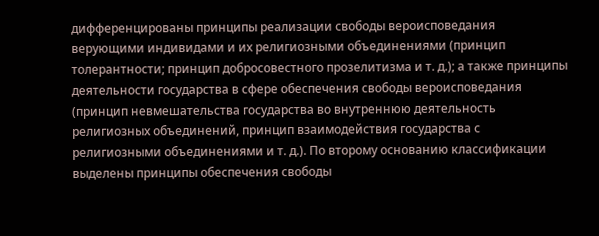дифференцированы принципы реализации свободы вероисповедания верующими индивидами и их религиозными объединениями (принцип толерантности; принцип добросовестного прозелитизма и т. д.); а также принципы деятельности государства в сфере обеспечения свободы вероисповедания (принцип невмешательства государства во внутреннюю деятельность религиозных объединений, принцип взаимодействия государства с религиозными объединениями и т. д.). По второму основанию классификации выделены принципы обеспечения свободы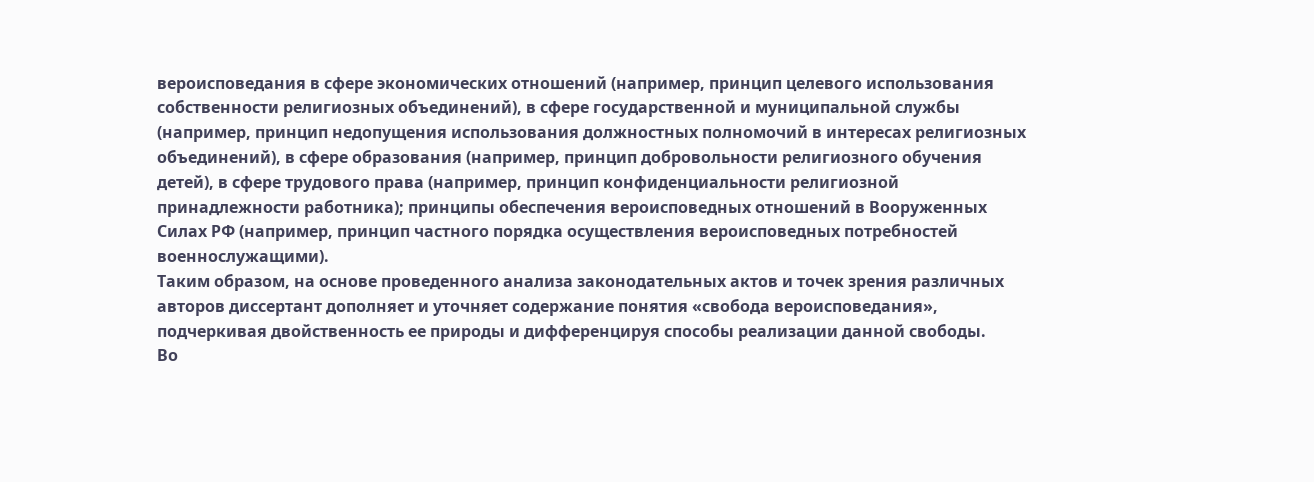вероисповедания в сфере экономических отношений (например, принцип целевого использования собственности религиозных объединений), в сфере государственной и муниципальной службы (например, принцип недопущения использования должностных полномочий в интересах религиозных объединений), в сфере образования (например, принцип добровольности религиозного обучения детей), в сфере трудового права (например, принцип конфиденциальности религиозной принадлежности работника); принципы обеспечения вероисповедных отношений в Вооруженных Силах РФ (например, принцип частного порядка осуществления вероисповедных потребностей военнослужащими).
Таким образом, на основе проведенного анализа законодательных актов и точек зрения различных авторов диссертант дополняет и уточняет содержание понятия «свобода вероисповедания», подчеркивая двойственность ее природы и дифференцируя способы реализации данной свободы.
Во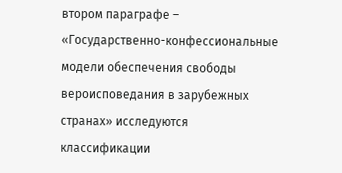втором параграфе – «Государственно-конфессиональные модели обеспечения свободы вероисповедания в зарубежных странах» исследуются классификации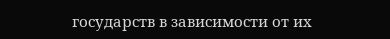государств в зависимости от их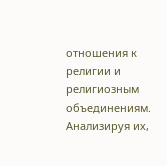отношения к религии и религиозным объединениям. Анализируя их,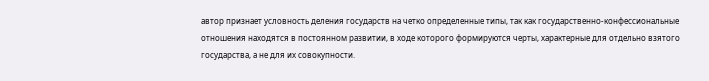автор признает условность деления государств на четко определенные типы, так как государственно-конфессиональные отношения находятся в постоянном развитии, в ходе которого формируются черты, характерные для отдельно взятого государства, а не для их совокупности.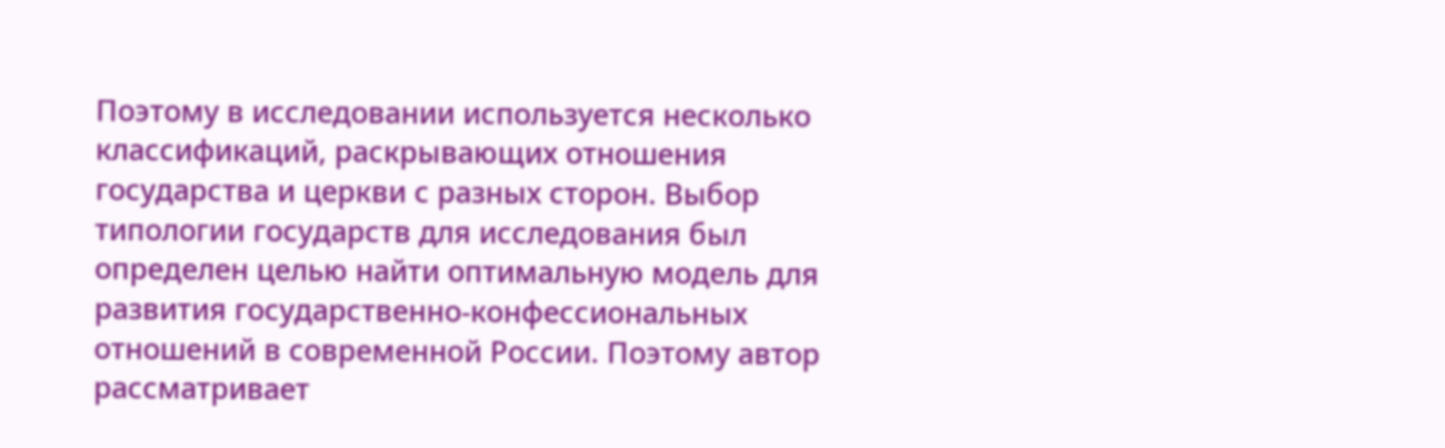Поэтому в исследовании используется несколько классификаций, раскрывающих отношения государства и церкви с разных сторон. Выбор типологии государств для исследования был определен целью найти оптимальную модель для развития государственно-конфессиональных отношений в современной России. Поэтому автор рассматривает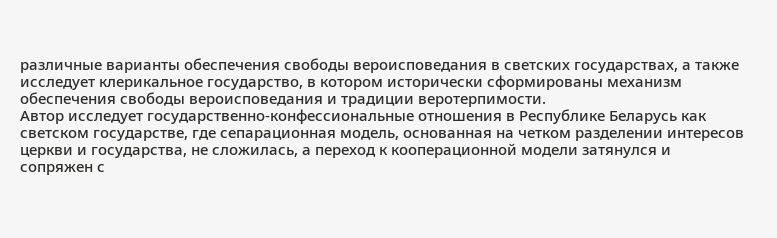различные варианты обеспечения свободы вероисповедания в светских государствах, а также исследует клерикальное государство, в котором исторически сформированы механизм обеспечения свободы вероисповедания и традиции веротерпимости.
Автор исследует государственно-конфессиональные отношения в Республике Беларусь как светском государстве, где сепарационная модель, основанная на четком разделении интересов церкви и государства, не сложилась, а переход к кооперационной модели затянулся и сопряжен с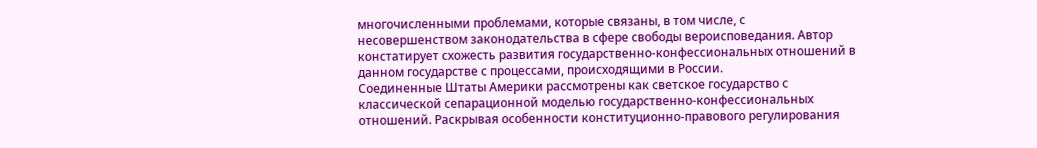многочисленными проблемами, которые связаны, в том числе, с несовершенством законодательства в сфере свободы вероисповедания. Автор констатирует схожесть развития государственно-конфессиональных отношений в данном государстве с процессами, происходящими в России.
Соединенные Штаты Америки рассмотрены как светское государство с классической сепарационной моделью государственно-конфессиональных отношений. Раскрывая особенности конституционно-правового регулирования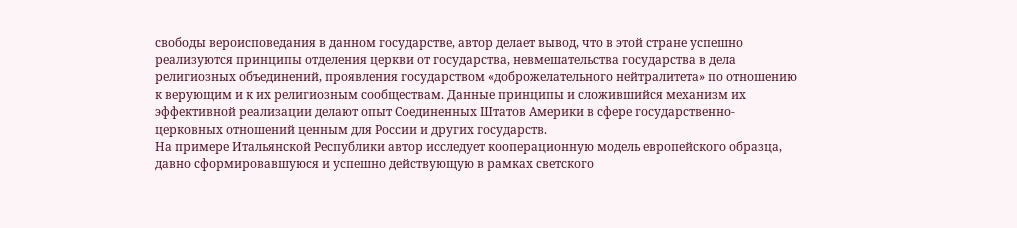свободы вероисповедания в данном государстве, автор делает вывод, что в этой стране успешно реализуются принципы отделения церкви от государства, невмешательства государства в дела религиозных объединений, проявления государством «доброжелательного нейтралитета» по отношению к верующим и к их религиозным сообществам. Данные принципы и сложившийся механизм их эффективной реализации делают опыт Соединенных Штатов Америки в сфере государственно-церковных отношений ценным для России и других государств.
На примере Итальянской Республики автор исследует кооперационную модель европейского образца, давно сформировавшуюся и успешно действующую в рамках светского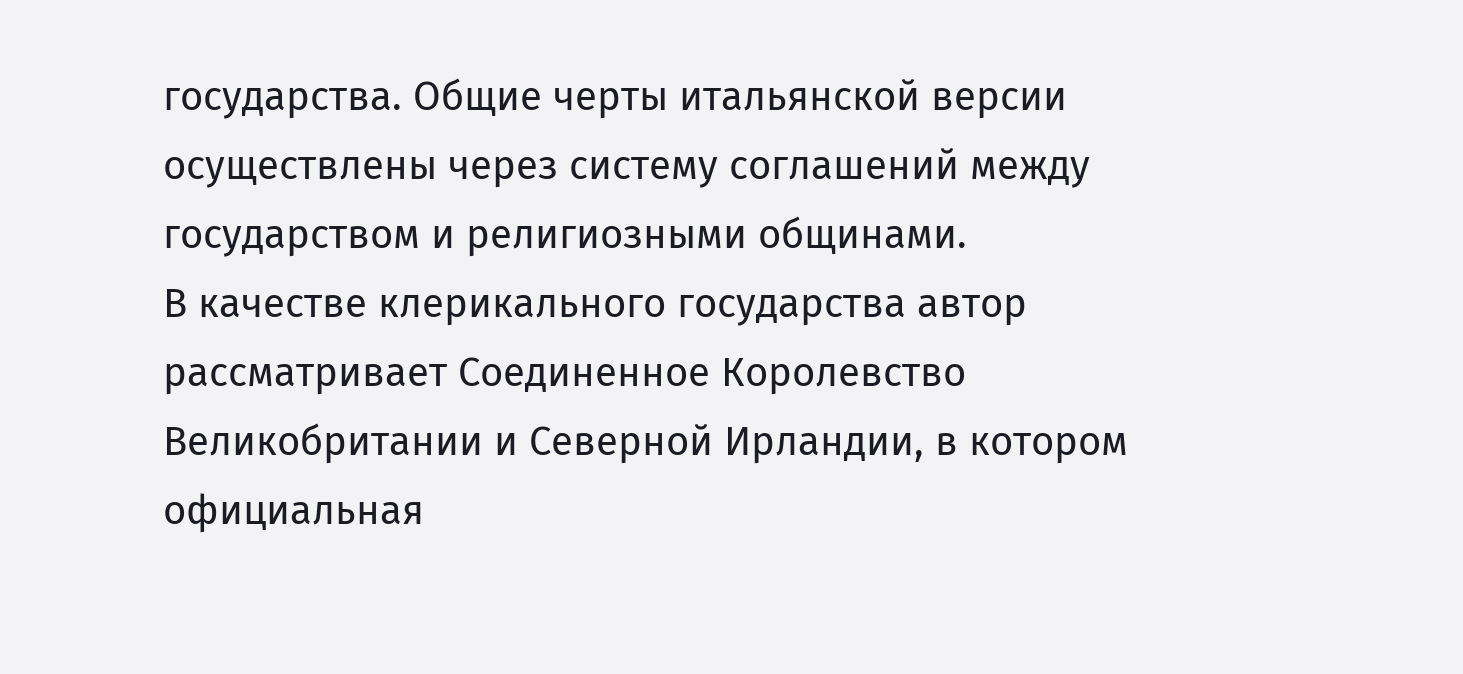государства. Общие черты итальянской версии осуществлены через систему соглашений между государством и религиозными общинами.
В качестве клерикального государства автор рассматривает Соединенное Королевство Великобритании и Северной Ирландии, в котором официальная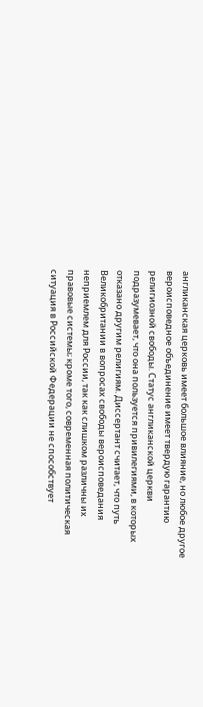англиканская церковь имеет большое влияние, но любое другое вероисповедное объединение имеет твердую гарантию религиозной свободы. Статус англиканской церкви подразумевает, что она пользуется привилегиями, в которых отказано другим религиям. Диссертант считает, что путь Великобритании в вопросах свободы вероисповедания неприемлем для России, так как слишком различны их правовые системы; кроме того, современная политическая ситуация в Российской Федерации не способствует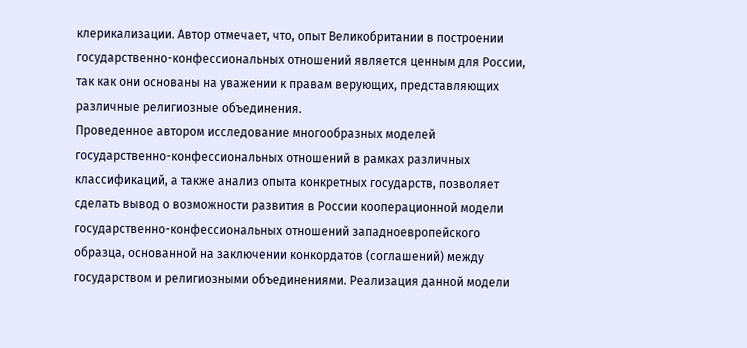клерикализации. Автор отмечает, что, опыт Великобритании в построении государственно-конфессиональных отношений является ценным для России, так как они основаны на уважении к правам верующих, представляющих различные религиозные объединения.
Проведенное автором исследование многообразных моделей государственно-конфессиональных отношений в рамках различных классификаций, а также анализ опыта конкретных государств, позволяет сделать вывод о возможности развития в России кооперационной модели государственно-конфессиональных отношений западноевропейского образца, основанной на заключении конкордатов (соглашений) между государством и религиозными объединениями. Реализация данной модели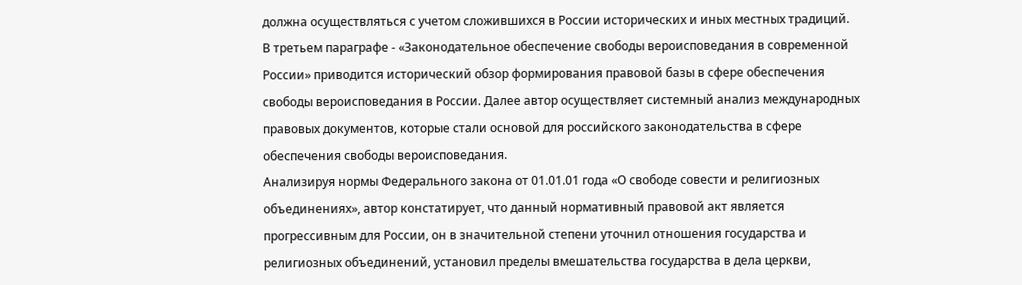должна осуществляться с учетом сложившихся в России исторических и иных местных традиций.
В третьем параграфе - «Законодательное обеспечение свободы вероисповедания в современной России» приводится исторический обзор формирования правовой базы в сфере обеспечения свободы вероисповедания в России. Далее автор осуществляет системный анализ международных правовых документов, которые стали основой для российского законодательства в сфере обеспечения свободы вероисповедания.
Анализируя нормы Федерального закона от 01.01.01 года «О свободе совести и религиозных объединениях», автор констатирует, что данный нормативный правовой акт является прогрессивным для России, он в значительной степени уточнил отношения государства и религиозных объединений, установил пределы вмешательства государства в дела церкви,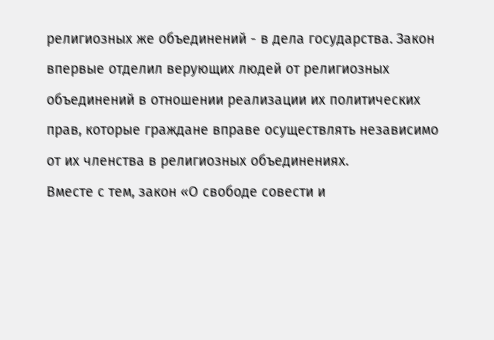религиозных же объединений - в дела государства. Закон впервые отделил верующих людей от религиозных объединений в отношении реализации их политических прав, которые граждане вправе осуществлять независимо от их членства в религиозных объединениях.
Вместе с тем, закон «О свободе совести и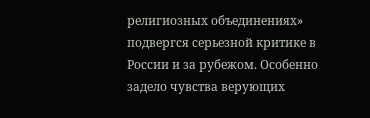религиозных объединениях» подвергся серьезной критике в России и за рубежом. Особенно задело чувства верующих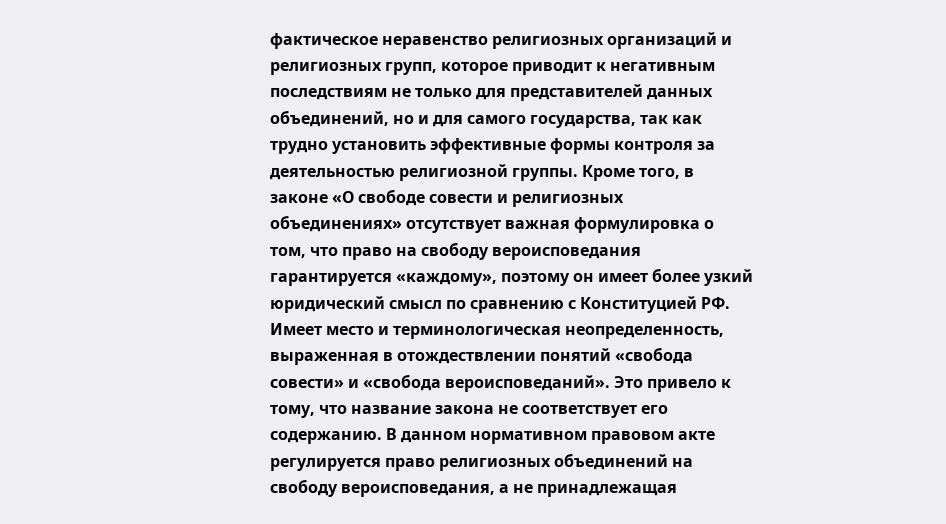фактическое неравенство религиозных организаций и религиозных групп, которое приводит к негативным последствиям не только для представителей данных объединений, но и для самого государства, так как трудно установить эффективные формы контроля за деятельностью религиозной группы. Кроме того, в законе «О свободе совести и религиозных объединениях» отсутствует важная формулировка о том, что право на свободу вероисповедания гарантируется «каждому», поэтому он имеет более узкий юридический смысл по сравнению с Конституцией РФ. Имеет место и терминологическая неопределенность, выраженная в отождествлении понятий «свобода совести» и «свобода вероисповеданий». Это привело к тому, что название закона не соответствует его содержанию. В данном нормативном правовом акте регулируется право религиозных объединений на свободу вероисповедания, а не принадлежащая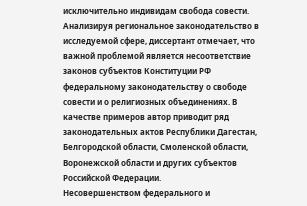исключительно индивидам свобода совести.
Анализируя региональное законодательство в исследуемой сфере, диссертант отмечает, что важной проблемой является несоответствие законов субъектов Конституции РФ федеральному законодательству о свободе совести и о религиозных объединениях. В качестве примеров автор приводит ряд законодательных актов Республики Дагестан, Белгородской области, Смоленской области, Воронежской области и других субъектов Российской Федерации.
Несовершенством федерального и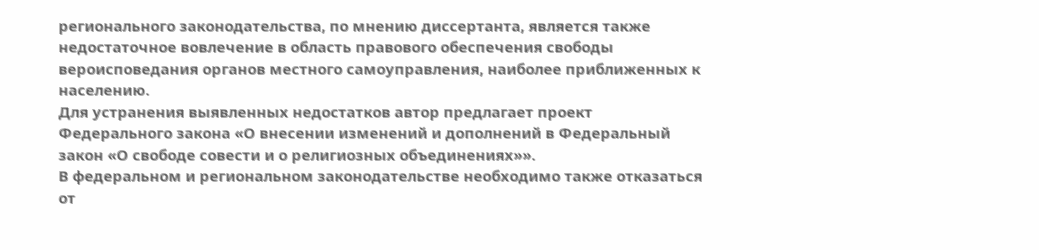регионального законодательства, по мнению диссертанта, является также недостаточное вовлечение в область правового обеспечения свободы вероисповедания органов местного самоуправления, наиболее приближенных к населению.
Для устранения выявленных недостатков автор предлагает проект Федерального закона «О внесении изменений и дополнений в Федеральный закон «О свободе совести и о религиозных объединениях»».
В федеральном и региональном законодательстве необходимо также отказаться от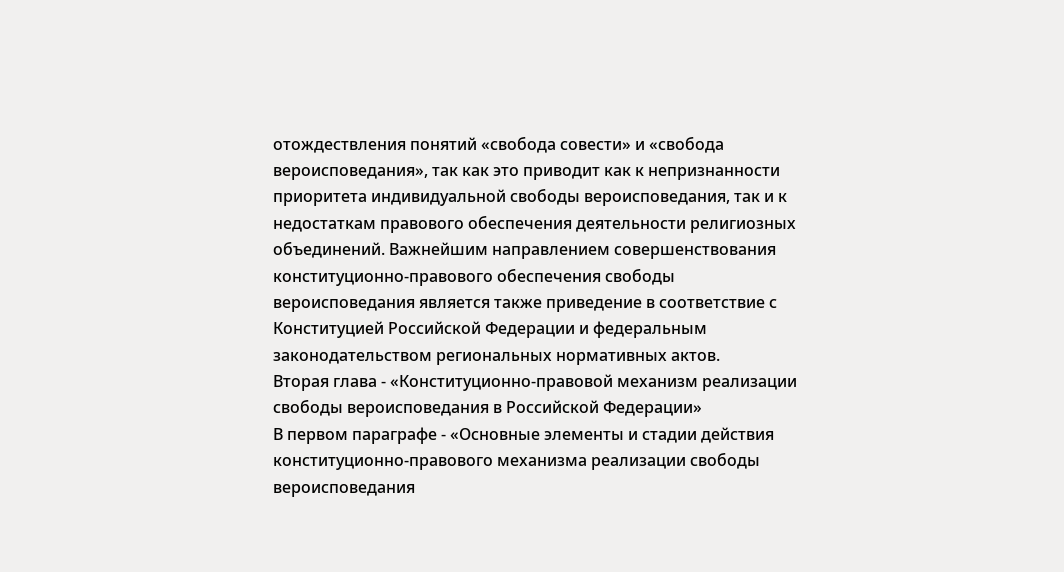отождествления понятий «свобода совести» и «свобода вероисповедания», так как это приводит как к непризнанности приоритета индивидуальной свободы вероисповедания, так и к недостаткам правового обеспечения деятельности религиозных объединений. Важнейшим направлением совершенствования конституционно-правового обеспечения свободы вероисповедания является также приведение в соответствие с Конституцией Российской Федерации и федеральным законодательством региональных нормативных актов.
Вторая глава - «Конституционно-правовой механизм реализации свободы вероисповедания в Российской Федерации»
В первом параграфе - «Основные элементы и стадии действия конституционно-правового механизма реализации свободы вероисповедания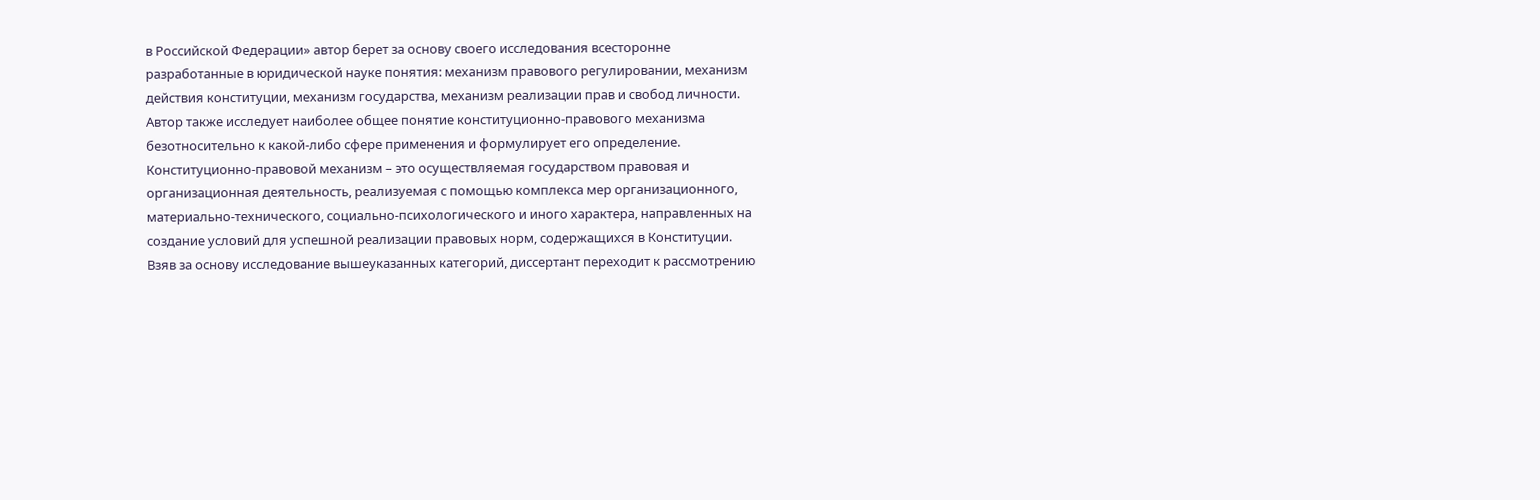в Российской Федерации» автор берет за основу своего исследования всесторонне разработанные в юридической науке понятия: механизм правового регулировании, механизм действия конституции, механизм государства, механизм реализации прав и свобод личности.
Автор также исследует наиболее общее понятие конституционно-правового механизма безотносительно к какой-либо сфере применения и формулирует его определение. Конституционно-правовой механизм – это осуществляемая государством правовая и организационная деятельность, реализуемая с помощью комплекса мер организационного, материально-технического, социально-психологического и иного характера, направленных на создание условий для успешной реализации правовых норм, содержащихся в Конституции.
Взяв за основу исследование вышеуказанных категорий, диссертант переходит к рассмотрению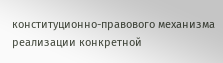конституционно-правового механизма реализации конкретной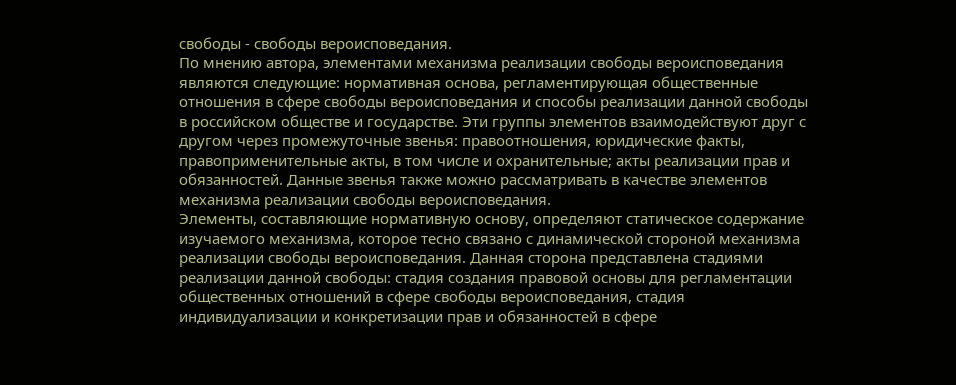свободы - свободы вероисповедания.
По мнению автора, элементами механизма реализации свободы вероисповедания являются следующие: нормативная основа, регламентирующая общественные отношения в сфере свободы вероисповедания и способы реализации данной свободы в российском обществе и государстве. Эти группы элементов взаимодействуют друг с другом через промежуточные звенья: правоотношения, юридические факты, правоприменительные акты, в том числе и охранительные; акты реализации прав и обязанностей. Данные звенья также можно рассматривать в качестве элементов механизма реализации свободы вероисповедания.
Элементы, составляющие нормативную основу, определяют статическое содержание изучаемого механизма, которое тесно связано с динамической стороной механизма реализации свободы вероисповедания. Данная сторона представлена стадиями реализации данной свободы: стадия создания правовой основы для регламентации общественных отношений в сфере свободы вероисповедания, стадия индивидуализации и конкретизации прав и обязанностей в сфере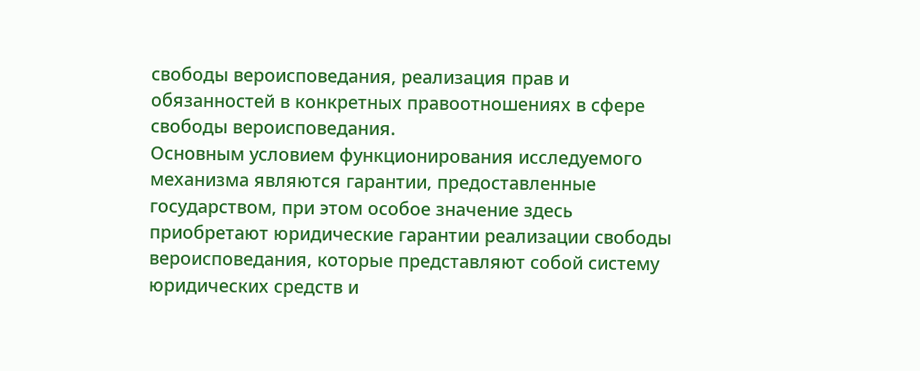свободы вероисповедания, реализация прав и обязанностей в конкретных правоотношениях в сфере свободы вероисповедания.
Основным условием функционирования исследуемого механизма являются гарантии, предоставленные государством, при этом особое значение здесь приобретают юридические гарантии реализации свободы вероисповедания, которые представляют собой систему юридических средств и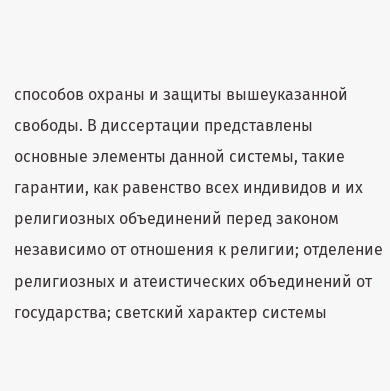способов охраны и защиты вышеуказанной свободы. В диссертации представлены основные элементы данной системы, такие гарантии, как равенство всех индивидов и их религиозных объединений перед законом независимо от отношения к религии; отделение религиозных и атеистических объединений от государства; светский характер системы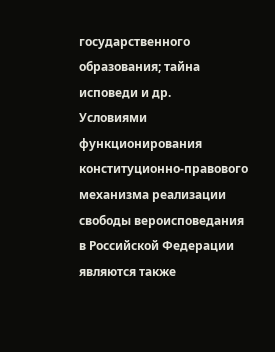государственного образования; тайна исповеди и др.
Условиями функционирования конституционно-правового механизма реализации свободы вероисповедания в Российской Федерации являются также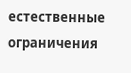естественные ограничения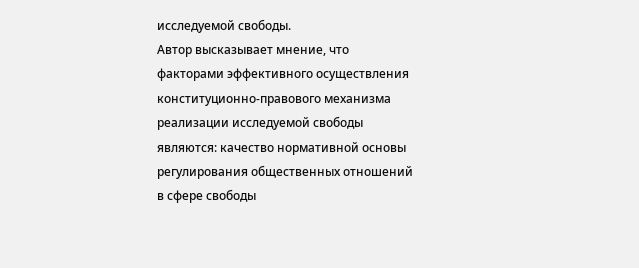исследуемой свободы.
Автор высказывает мнение, что факторами эффективного осуществления конституционно-правового механизма реализации исследуемой свободы являются: качество нормативной основы регулирования общественных отношений в сфере свободы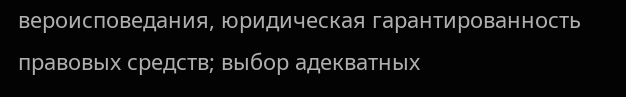вероисповедания, юридическая гарантированность правовых средств; выбор адекватных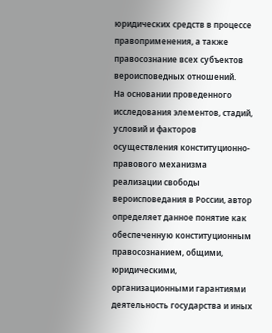юридических средств в процессе правоприменения, а также правосознание всех субъектов вероисповедных отношений.
На основании проведенного исследования элементов, стадий, условий и факторов осуществления конституционно-правового механизма реализации свободы вероисповедания в России, автор определяет данное понятие как обеспеченную конституционным правосознанием, общими, юридическими, организационными гарантиями деятельность государства и иных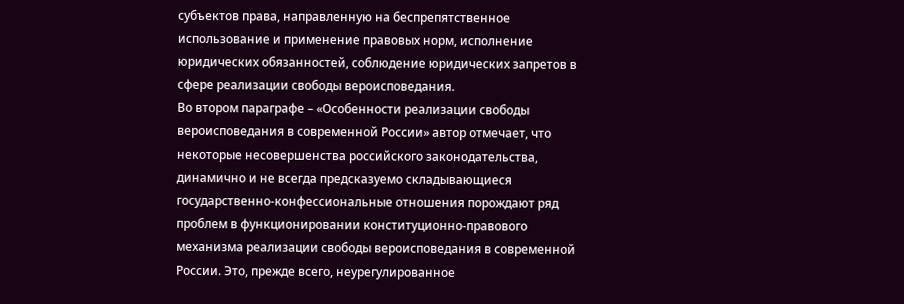субъектов права, направленную на беспрепятственное использование и применение правовых норм, исполнение юридических обязанностей, соблюдение юридических запретов в сфере реализации свободы вероисповедания.
Во втором параграфе – «Особенности реализации свободы вероисповедания в современной России» автор отмечает, что некоторые несовершенства российского законодательства, динамично и не всегда предсказуемо складывающиеся государственно-конфессиональные отношения порождают ряд проблем в функционировании конституционно-правового механизма реализации свободы вероисповедания в современной России. Это, прежде всего, неурегулированное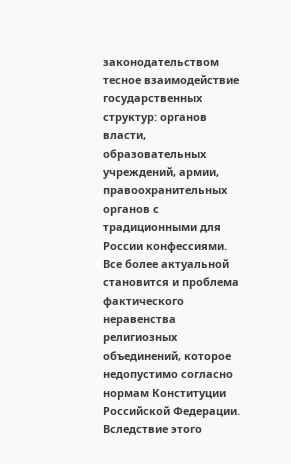законодательством тесное взаимодействие государственных структур: органов власти, образовательных учреждений, армии, правоохранительных органов с традиционными для России конфессиями. Все более актуальной становится и проблема фактического неравенства религиозных объединений, которое недопустимо согласно нормам Конституции Российской Федерации. Вследствие этого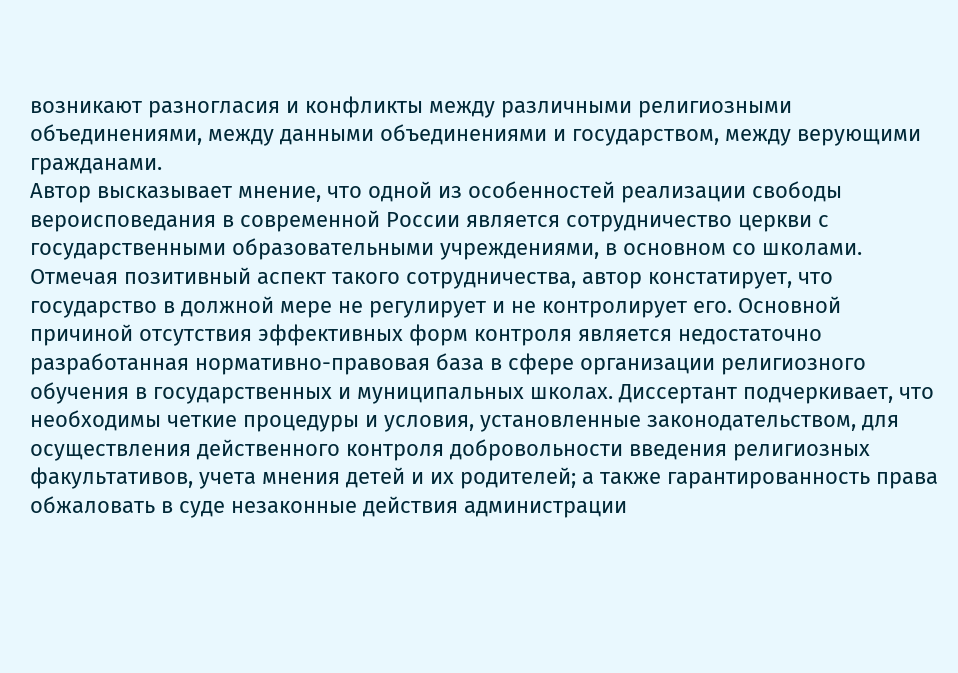возникают разногласия и конфликты между различными религиозными объединениями, между данными объединениями и государством, между верующими гражданами.
Автор высказывает мнение, что одной из особенностей реализации свободы вероисповедания в современной России является сотрудничество церкви с государственными образовательными учреждениями, в основном со школами. Отмечая позитивный аспект такого сотрудничества, автор констатирует, что государство в должной мере не регулирует и не контролирует его. Основной причиной отсутствия эффективных форм контроля является недостаточно разработанная нормативно-правовая база в сфере организации религиозного обучения в государственных и муниципальных школах. Диссертант подчеркивает, что необходимы четкие процедуры и условия, установленные законодательством, для осуществления действенного контроля добровольности введения религиозных факультативов, учета мнения детей и их родителей; а также гарантированность права обжаловать в суде незаконные действия администрации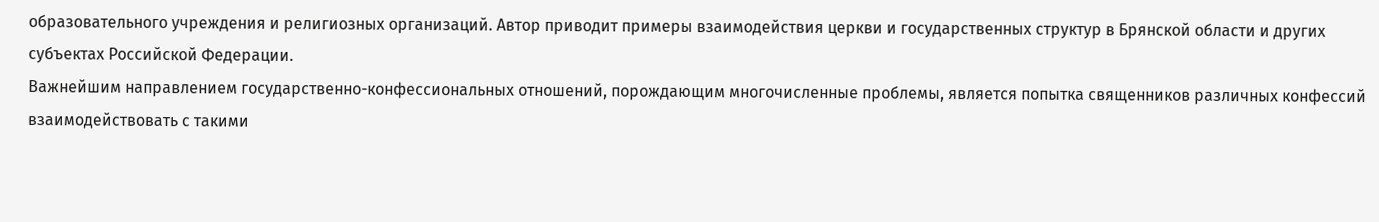образовательного учреждения и религиозных организаций. Автор приводит примеры взаимодействия церкви и государственных структур в Брянской области и других субъектах Российской Федерации.
Важнейшим направлением государственно-конфессиональных отношений, порождающим многочисленные проблемы, является попытка священников различных конфессий взаимодействовать с такими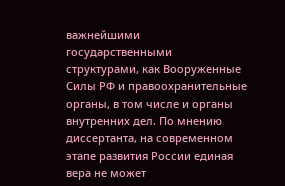важнейшими государственными структурами, как Вооруженные Силы РФ и правоохранительные органы, в том числе и органы внутренних дел. По мнению диссертанта, на современном этапе развития России единая вера не может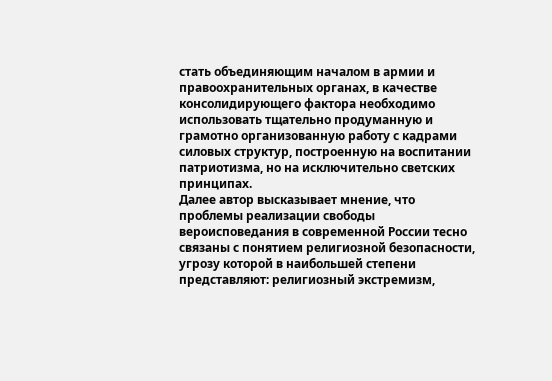стать объединяющим началом в армии и правоохранительных органах, в качестве консолидирующего фактора необходимо использовать тщательно продуманную и грамотно организованную работу с кадрами силовых структур, построенную на воспитании патриотизма, но на исключительно светских принципах.
Далее автор высказывает мнение, что проблемы реализации свободы вероисповедания в современной России тесно связаны с понятием религиозной безопасности, угрозу которой в наибольшей степени представляют: религиозный экстремизм,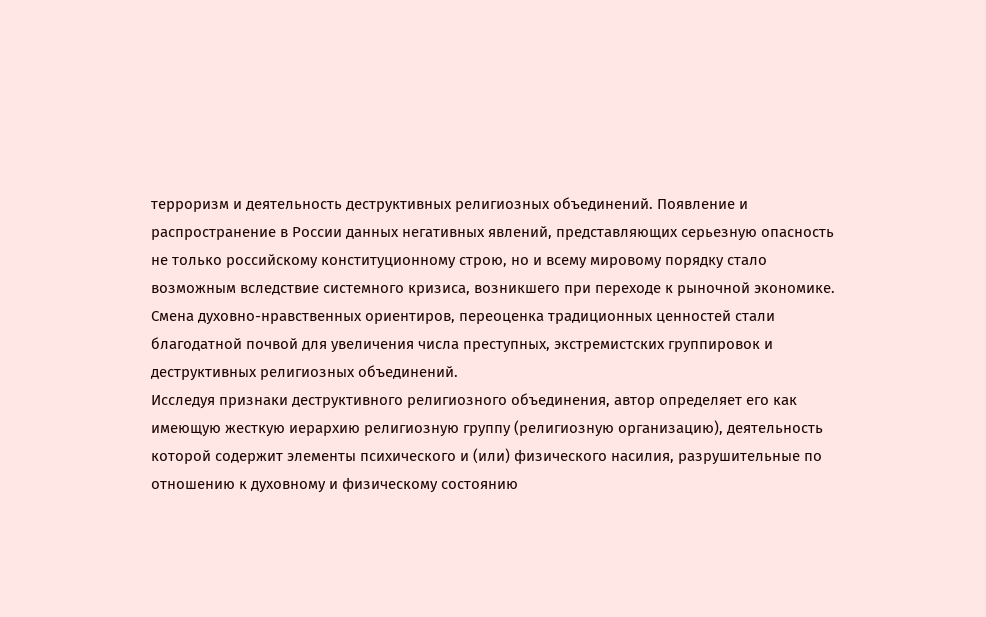терроризм и деятельность деструктивных религиозных объединений. Появление и распространение в России данных негативных явлений, представляющих серьезную опасность не только российскому конституционному строю, но и всему мировому порядку стало возможным вследствие системного кризиса, возникшего при переходе к рыночной экономике. Смена духовно-нравственных ориентиров, переоценка традиционных ценностей стали благодатной почвой для увеличения числа преступных, экстремистских группировок и деструктивных религиозных объединений.
Исследуя признаки деструктивного религиозного объединения, автор определяет его как имеющую жесткую иерархию религиозную группу (религиозную организацию), деятельность которой содержит элементы психического и (или) физического насилия, разрушительные по отношению к духовному и физическому состоянию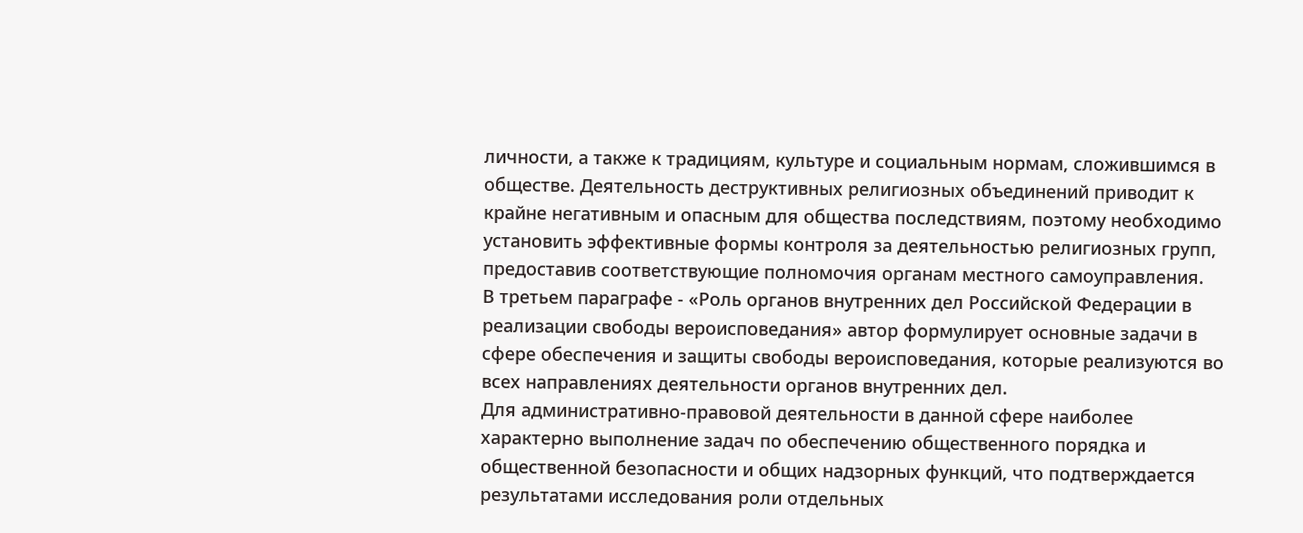личности, а также к традициям, культуре и социальным нормам, сложившимся в обществе. Деятельность деструктивных религиозных объединений приводит к крайне негативным и опасным для общества последствиям, поэтому необходимо установить эффективные формы контроля за деятельностью религиозных групп, предоставив соответствующие полномочия органам местного самоуправления.
В третьем параграфе - «Роль органов внутренних дел Российской Федерации в реализации свободы вероисповедания» автор формулирует основные задачи в сфере обеспечения и защиты свободы вероисповедания, которые реализуются во всех направлениях деятельности органов внутренних дел.
Для административно-правовой деятельности в данной сфере наиболее характерно выполнение задач по обеспечению общественного порядка и общественной безопасности и общих надзорных функций, что подтверждается результатами исследования роли отдельных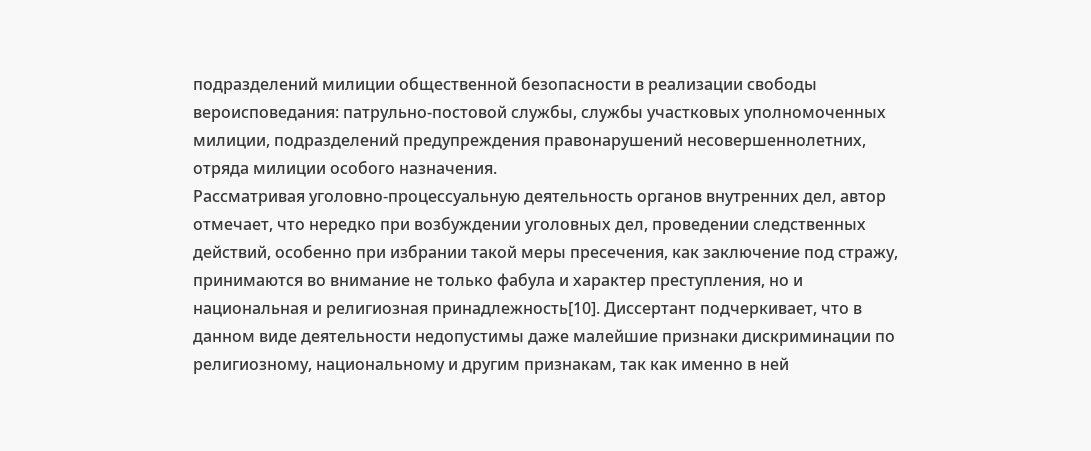подразделений милиции общественной безопасности в реализации свободы вероисповедания: патрульно-постовой службы, службы участковых уполномоченных милиции, подразделений предупреждения правонарушений несовершеннолетних, отряда милиции особого назначения.
Рассматривая уголовно-процессуальную деятельность органов внутренних дел, автор отмечает, что нередко при возбуждении уголовных дел, проведении следственных действий, особенно при избрании такой меры пресечения, как заключение под стражу, принимаются во внимание не только фабула и характер преступления, но и национальная и религиозная принадлежность[10]. Диссертант подчеркивает, что в данном виде деятельности недопустимы даже малейшие признаки дискриминации по религиозному, национальному и другим признакам, так как именно в ней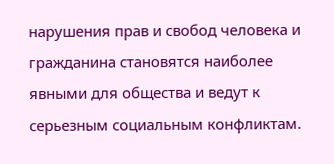нарушения прав и свобод человека и гражданина становятся наиболее явными для общества и ведут к серьезным социальным конфликтам.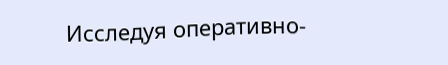Исследуя оперативно-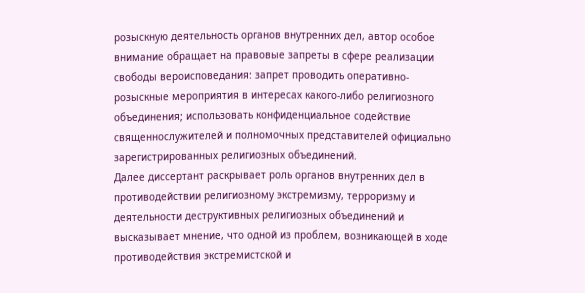розыскную деятельность органов внутренних дел, автор особое внимание обращает на правовые запреты в сфере реализации свободы вероисповедания: запрет проводить оперативно-розыскные мероприятия в интересах какого-либо религиозного объединения; использовать конфиденциальное содействие священнослужителей и полномочных представителей официально зарегистрированных религиозных объединений.
Далее диссертант раскрывает роль органов внутренних дел в противодействии религиозному экстремизму, терроризму и деятельности деструктивных религиозных объединений и высказывает мнение, что одной из проблем, возникающей в ходе противодействия экстремистской и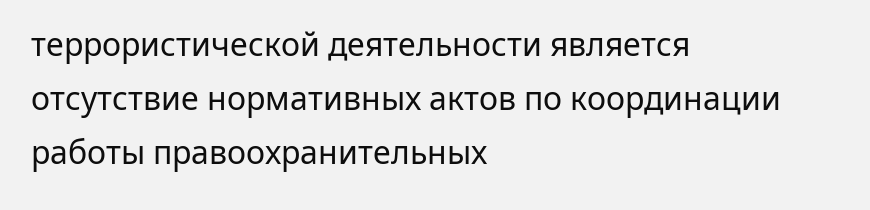террористической деятельности является отсутствие нормативных актов по координации работы правоохранительных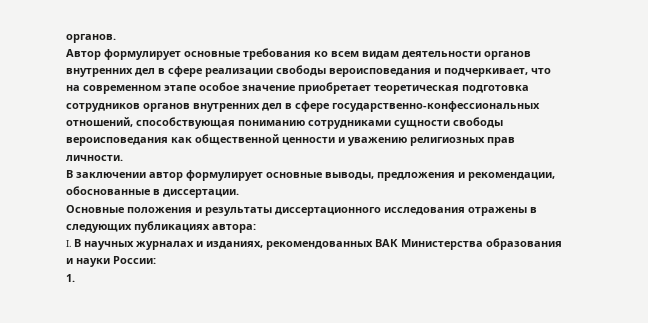органов.
Автор формулирует основные требования ко всем видам деятельности органов внутренних дел в сфере реализации свободы вероисповедания и подчеркивает, что на современном этапе особое значение приобретает теоретическая подготовка сотрудников органов внутренних дел в сфере государственно-конфессиональных отношений, способствующая пониманию сотрудниками сущности свободы вероисповедания как общественной ценности и уважению религиозных прав личности.
В заключении автор формулирует основные выводы, предложения и рекомендации, обоснованные в диссертации.
Основные положения и результаты диссертационного исследования отражены в следующих публикациях автора:
I. В научных журналах и изданиях, рекомендованных ВАК Министерства образования и науки России:
1.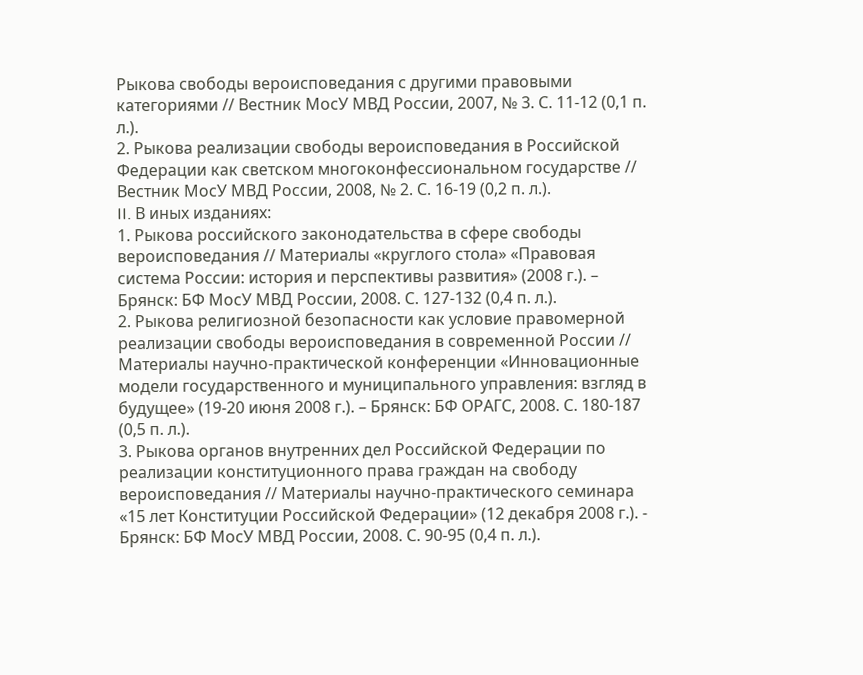Рыкова свободы вероисповедания с другими правовыми категориями // Вестник МосУ МВД России, 2007, № 3. С. 11-12 (0,1 п. л.).
2. Рыкова реализации свободы вероисповедания в Российской Федерации как светском многоконфессиональном государстве // Вестник МосУ МВД России, 2008, № 2. С. 16-19 (0,2 п. л.).
II. В иных изданиях:
1. Рыкова российского законодательства в сфере свободы вероисповедания // Материалы «круглого стола» «Правовая система России: история и перспективы развития» (2008 г.). – Брянск: БФ МосУ МВД России, 2008. С. 127-132 (0,4 п. л.).
2. Рыкова религиозной безопасности как условие правомерной реализации свободы вероисповедания в современной России // Материалы научно-практической конференции «Инновационные модели государственного и муниципального управления: взгляд в будущее» (19-20 июня 2008 г.). – Брянск: БФ ОРАГС, 2008. С. 180-187 (0,5 п. л.).
3. Рыкова органов внутренних дел Российской Федерации по реализации конституционного права граждан на свободу вероисповедания // Материалы научно-практического семинара «15 лет Конституции Российской Федерации» (12 декабря 2008 г.). - Брянск: БФ МосУ МВД России, 2008. С. 90-95 (0,4 п. л.).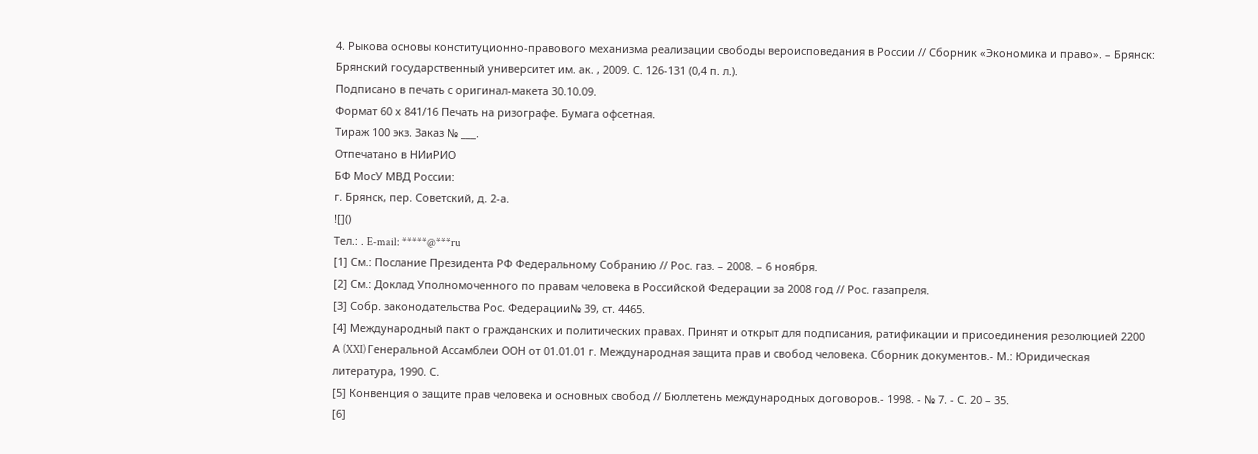4. Рыкова основы конституционно-правового механизма реализации свободы вероисповедания в России // Сборник «Экономика и право». – Брянск: Брянский государственный университет им. ак. , 2009. С. 126-131 (0,4 п. л.).
Подписано в печать с оригинал-макета 30.10.09.
Формат 60 х 841/16 Печать на ризографе. Бумага офсетная.
Тираж 100 экз. Заказ № ___.
Отпечатано в НИиРИО
БФ МосУ МВД России:
г. Брянск, пер. Советский, д. 2-а.
![]()
Тел.: . E-mail: *****@***ru
[1] См.: Послание Президента РФ Федеральному Собранию // Рос. газ. – 2008. – 6 ноября.
[2] См.: Доклад Уполномоченного по правам человека в Российской Федерации за 2008 год // Рос. газапреля.
[3] Собр. законодательства Рос. Федерации№ 39, ст. 4465.
[4] Международный пакт о гражданских и политических правах. Принят и открыт для подписания, ратификации и присоединения резолюцией 2200 А (XXI) Генеральной Ассамблеи ООН от 01.01.01 г. Международная защита прав и свобод человека. Сборник документов.- М.: Юридическая литература, 1990. С.
[5] Конвенция о защите прав человека и основных свобод // Бюллетень международных договоров.- 1998. - № 7. - С. 20 – 35.
[6]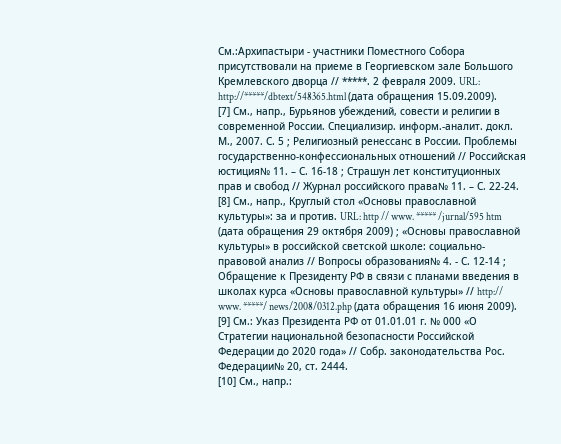См.:Архипастыри - участники Поместного Собора присутствовали на приеме в Георгиевском зале Большого Кремлевского дворца // *****. 2 февраля 2009. URL: http://*****/dbtext/548365.html (дата обращения 15.09.2009).
[7] См., напр., Бурьянов убеждений, совести и религии в современной России. Специализир. информ.-аналит. докл. М., 2007. С. 5 ; Религиозный ренессанс в России. Проблемы государственно-конфессиональных отношений // Российская юстиция№ 11. – С. 16-18 ; Страшун лет конституционных прав и свобод // Журнал российского права№ 11. – С. 22-24.
[8] См., напр., Круглый стол «Основы православной культуры»: за и против. URL: http // www. ***** /jurnal/595 htm (дата обращения 29 октября 2009) ; «Основы православной культуры» в российской светской школе: социально-правовой анализ // Вопросы образования№ 4. - С. 12-14 ; Обращение к Президенту РФ в связи с планами введения в школах курса «Основы православной культуры» // http:// www. *****/ news/2008/0312.php (дата обращения 16 июня 2009).
[9] См.: Указ Президента РФ от 01.01.01 г. № 000 «О Стратегии национальной безопасности Российской Федерации до 2020 года» // Собр. законодательства Рос. Федерации№ 20, ст. 2444.
[10] См., напр.: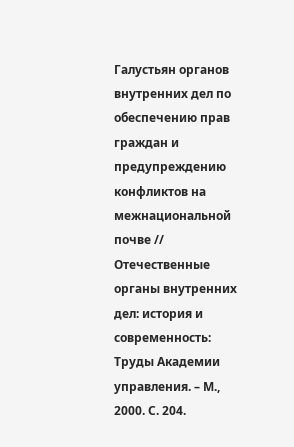Галустьян органов внутренних дел по обеспечению прав граждан и предупреждению конфликтов на межнациональной почве // Отечественные органы внутренних дел: история и современность: Труды Академии управления. – М., 2000. С. 204.